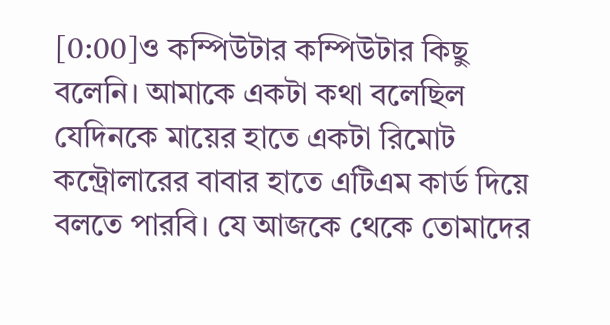[0:00]ও কম্পিউটার কম্পিউটার কিছু বলেনি। আমাকে একটা কথা বলেছিল যেদিনকে মায়ের হাতে একটা রিমোট কন্ট্রোলারের বাবার হাতে এটিএম কার্ড দিয়ে বলতে পারবি। যে আজকে থেকে তোমাদের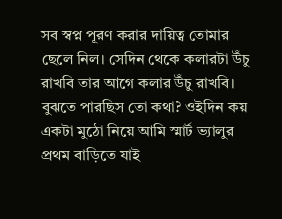সব স্বপ্ন পূরণ করার দায়িত্ব তোমার ছেলে নিল। সেদিন থেকে কলারটা উঁচু রাখবি তার আগে কলার উঁচু রাখবি। বুঝতে পারছিস তো কথা? ওইদিন কয় একটা মুঠো নিয়ে আমি স্মার্ট ভ্যালুর প্রথম বাড়িতে যাই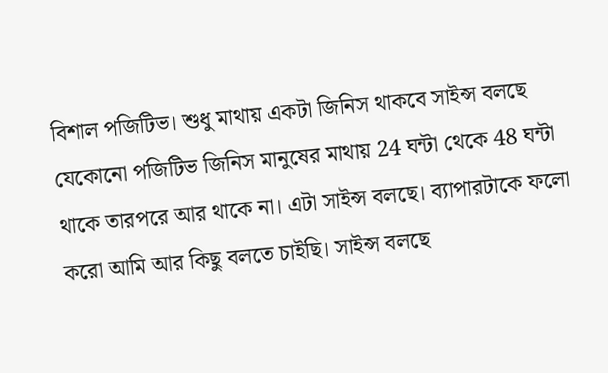বিশাল পজিটিভ। শুধু মাথায় একটা জিনিস থাকবে সাইন্স বলছে যেকোনো পজিটিভ জিনিস মানুষের মাথায় 24 ঘন্টা থেকে 48 ঘন্টা থাকে তারপরে আর থাকে না। এটা সাইন্স বলছে। ব্যাপারটাকে ফলো করো আমি আর কিছু বলতে চাইছি। সাইন্স বলছে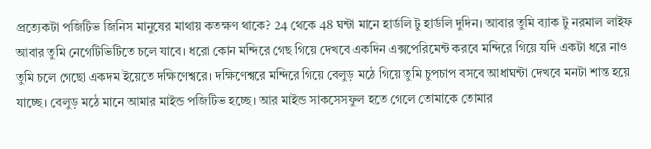প্রত্যেকটা পজিটিভ জিনিস মানুষের মাথায় কতক্ষণ থাকে? 24 থেকে 48 ঘন্টা মানে হার্ডলি টু হার্ডলি দুদিন। আবার তুমি ব্যাক টু নরমাল লাইফ আবার তুমি নেগেটিভিটিতে চলে যাবে। ধরো কোন মন্দিরে গেছ গিয়ে দেখবে একদিন এক্সপেরিমেন্ট করবে মন্দিরে গিয়ে যদি একটা ধরে নাও তুমি চলে গেছো একদম ইয়েতে দক্ষিণেশ্বরে। দক্ষিণেশ্বরে মন্দিরে গিয়ে বেলুড় মঠে গিয়ে তুমি চুপচাপ বসবে আধাঘন্টা দেখবে মনটা শান্ত হয়ে যাচ্ছে। বেলুড় মঠে মানে আমার মাইন্ড পজিটিভ হচ্ছে। আর মাইন্ড সাকসেসফুল হতে গেলে তোমাকে তোমার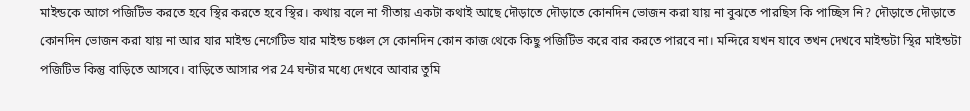মাইন্ডকে আগে পজিটিভ করতে হবে স্থির করতে হবে স্থির। কথায় বলে না গীতায় একটা কথাই আছে দৌড়াতে দৌড়াতে কোনদিন ভোজন করা যায় না বুঝতে পারছিস কি পাচ্ছিস নি? দৌড়াতে দৌড়াতে কোনদিন ভোজন করা যায় না আর যার মাইন্ড নেগেটিভ যার মাইন্ড চঞ্চল সে কোনদিন কোন কাজ থেকে কিছু পজিটিভ করে বার করতে পারবে না। মন্দিরে যখন যাবে তখন দেখবে মাইন্ডটা স্থির মাইন্ডটা পজিটিভ কিন্তু বাড়িতে আসবে। বাড়িতে আসার পর 24 ঘন্টার মধ্যে দেখবে আবার তুমি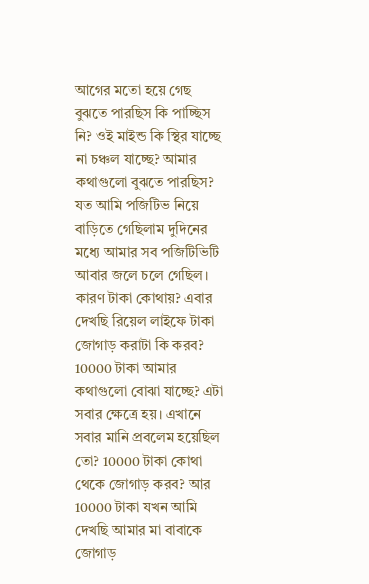আগের মতো হয়ে গেছ বুঝতে পারছিস কি পাচ্ছিস নি? ওই মাইন্ড কি স্থির যাচ্ছে না চঞ্চল যাচ্ছে? আমার কথাগুলো বুঝতে পারছিস? যত আমি পজিটিভ নিয়ে বাড়িতে গেছিলাম দুদিনের মধ্যে আমার সব পজিটিভিটি আবার জলে চলে গেছিল। কারণ টাকা কোথায়? এবার দেখছি রিয়েল লাইফে টাকা জোগাড় করাটা কি করব? 10000 টাকা আমার কথাগুলো বোঝা যাচ্ছে? এটা সবার ক্ষেত্রে হয়। এখানে সবার মানি প্রবলেম হয়েছিল তো? 10000 টাকা কোথা থেকে জোগাড় করব? আর 10000 টাকা যখন আমি দেখছি আমার মা বাবাকে জোগাড়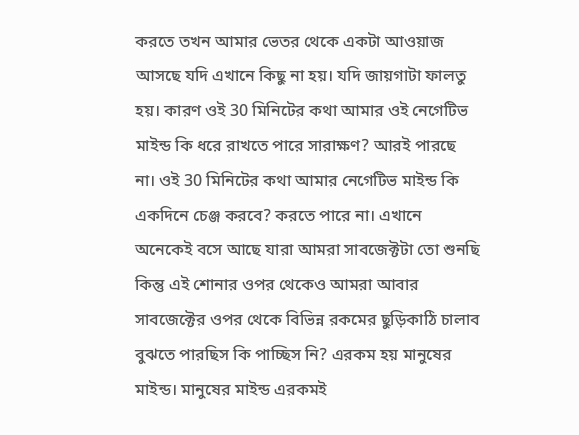করতে তখন আমার ভেতর থেকে একটা আওয়াজ আসছে যদি এখানে কিছু না হয়। যদি জায়গাটা ফালতু হয়। কারণ ওই 30 মিনিটের কথা আমার ওই নেগেটিভ মাইন্ড কি ধরে রাখতে পারে সারাক্ষণ? আরই পারছে না। ওই 30 মিনিটের কথা আমার নেগেটিভ মাইন্ড কি একদিনে চেঞ্জ করবে? করতে পারে না। এখানে অনেকেই বসে আছে যারা আমরা সাবজেক্টটা তো শুনছি কিন্তু এই শোনার ওপর থেকেও আমরা আবার সাবজেক্টের ওপর থেকে বিভিন্ন রকমের ছুড়িকাঠি চালাব বুঝতে পারছিস কি পাচ্ছিস নি? এরকম হয় মানুষের মাইন্ড। মানুষের মাইন্ড এরকমই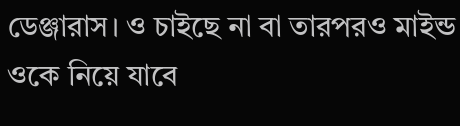ডেঞ্জারাস। ও চাইছে না বা তারপরও মাইন্ড ওকে নিয়ে যাবে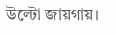উল্টো জায়গায়।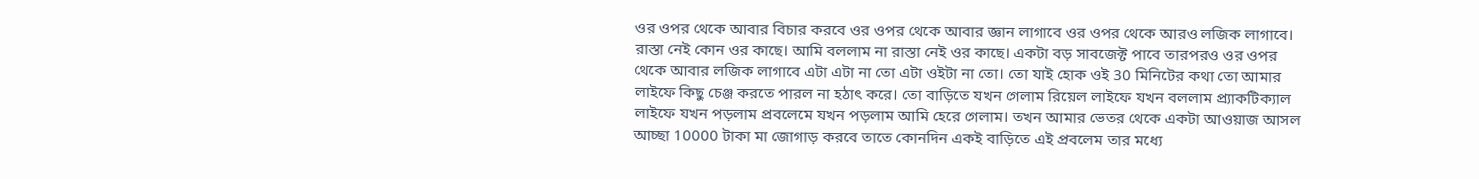ওর ওপর থেকে আবার বিচার করবে ওর ওপর থেকে আবার জ্ঞান লাগাবে ওর ওপর থেকে আরও লজিক লাগাবে। রাস্তা নেই কোন ওর কাছে। আমি বললাম না রাস্তা নেই ওর কাছে। একটা বড় সাবজেক্ট পাবে তারপরও ওর ওপর থেকে আবার লজিক লাগাবে এটা এটা না তো এটা ওইটা না তো। তো যাই হোক ওই 30 মিনিটের কথা তো আমার লাইফে কিছু চেঞ্জ করতে পারল না হঠাৎ করে। তো বাড়িতে যখন গেলাম রিয়েল লাইফে যখন বললাম প্র্যাকটিক্যাল লাইফে যখন পড়লাম প্রবলেমে যখন পড়লাম আমি হেরে গেলাম। তখন আমার ভেতর থেকে একটা আওয়াজ আসল আচ্ছা 10000 টাকা মা জোগাড় করবে তাতে কোনদিন একই বাড়িতে এই প্রবলেম তার মধ্যে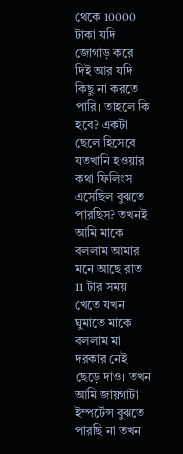থেকে 10000 টাকা যদি জোগাড় করে দিই আর যদি কিছু না করতে পারি। তাহলে কি হবে? একটা ছেলে হিসেবে যতখানি হওয়ার কথা ফিলিংস এসেছিল বুঝতে পারছিস? তখনই আমি মাকে বললাম আমার মনে আছে রাত 11 টার সময় খেতে যখন ঘুমাতে মাকে বললাম মা দরকার নেই ছেড়ে দাও। তখন আমি জায়গাটা ইম্পর্টেন্স বুঝতে পারছি না তখন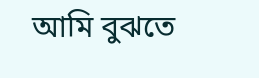আমি বুঝতে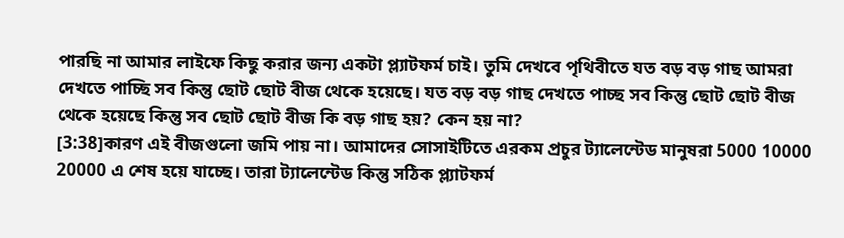পারছি না আমার লাইফে কিছু করার জন্য একটা প্ল্যাটফর্ম চাই। তুমি দেখবে পৃথিবীতে যত বড় বড় গাছ আমরা দেখতে পাচ্ছি সব কিন্তু ছোট ছোট বীজ থেকে হয়েছে। যত বড় বড় গাছ দেখতে পাচ্ছ সব কিন্তু ছোট ছোট বীজ থেকে হয়েছে কিন্তু সব ছোট ছোট বীজ কি বড় গাছ হয়? কেন হয় না?
[3:38]কারণ এই বীজগুলো জমি পায় না। আমাদের সোসাইটিতে এরকম প্রচুর ট্যালেন্টেড মানুষরা 5000 10000 20000 এ শেষ হয়ে যাচ্ছে। তারা ট্যালেন্টেড কিন্তু সঠিক প্ল্যাটফর্ম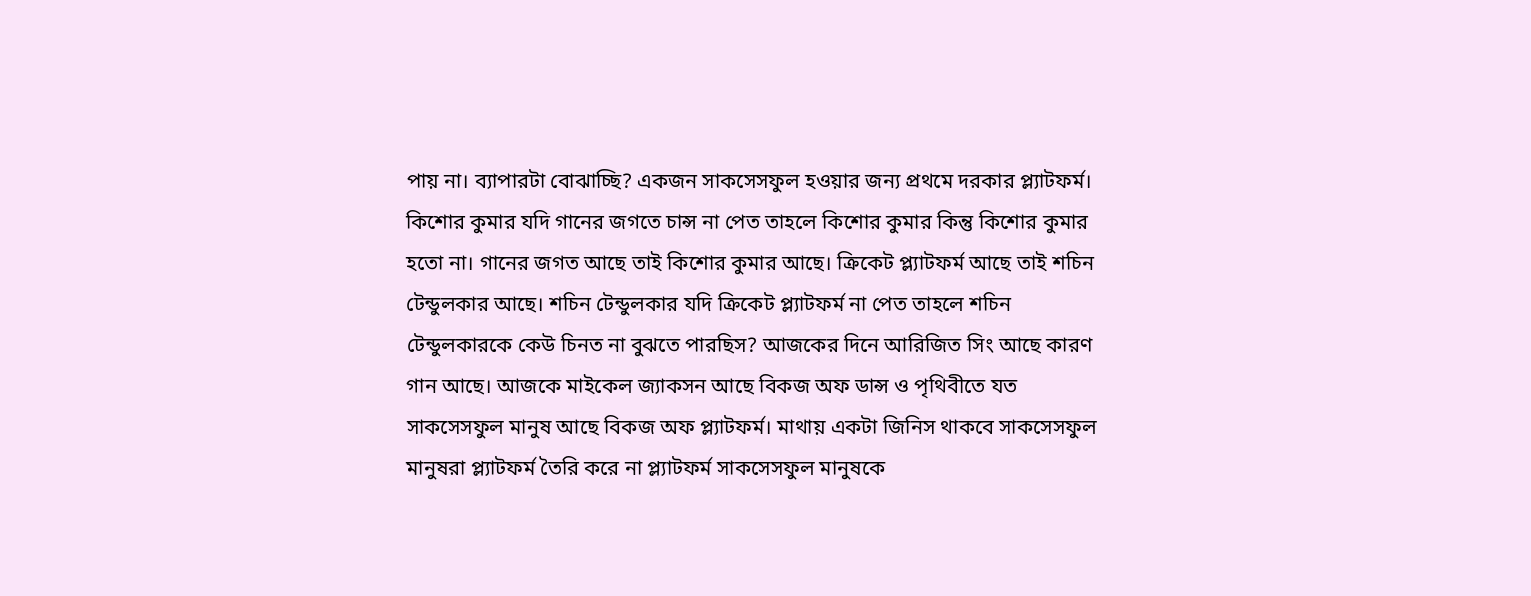পায় না। ব্যাপারটা বোঝাচ্ছি? একজন সাকসেসফুল হওয়ার জন্য প্রথমে দরকার প্ল্যাটফর্ম। কিশোর কুমার যদি গানের জগতে চান্স না পেত তাহলে কিশোর কুমার কিন্তু কিশোর কুমার হতো না। গানের জগত আছে তাই কিশোর কুমার আছে। ক্রিকেট প্ল্যাটফর্ম আছে তাই শচিন টেন্ডুলকার আছে। শচিন টেন্ডুলকার যদি ক্রিকেট প্ল্যাটফর্ম না পেত তাহলে শচিন টেন্ডুলকারকে কেউ চিনত না বুঝতে পারছিস? আজকের দিনে আরিজিত সিং আছে কারণ গান আছে। আজকে মাইকেল জ্যাকসন আছে বিকজ অফ ডান্স ও পৃথিবীতে যত সাকসেসফুল মানুষ আছে বিকজ অফ প্ল্যাটফর্ম। মাথায় একটা জিনিস থাকবে সাকসেসফুল মানুষরা প্ল্যাটফর্ম তৈরি করে না প্ল্যাটফর্ম সাকসেসফুল মানুষকে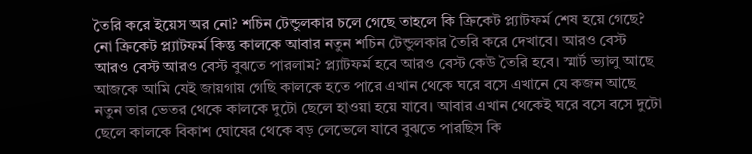তৈরি করে ইয়েস অর নো? শচিন টেন্ডুলকার চলে গেছে তাহলে কি ক্রিকেট প্ল্যাটফর্ম শেষ হয়ে গেছে? নো ক্রিকেট প্ল্যাটফর্ম কিন্তু কালকে আবার নতুন শচিন টেন্ডুলকার তৈরি করে দেখাবে। আরও বেস্ট আরও বেস্ট আরও বেস্ট বুঝতে পারলাম? প্ল্যাটফর্ম হবে আরও বেস্ট কেউ তৈরি হবে। স্মার্ট ভ্যালু আছে আজকে আমি যেই জায়গায় গেছি কালকে হতে পারে এখান থেকে ঘরে বসে এখানে যে কজন আছে নতুন তার ভেতর থেকে কালকে দুটো ছেলে হাওয়া হয়ে যাবে। আবার এখান থেকেই ঘরে বসে বসে দুটো ছেলে কালকে বিকাশ ঘোষের থেকে বড় লেভেলে যাবে বুঝতে পারছিস কি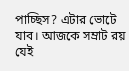পাচ্ছিস? এটার ভোটে যাব। আজকে সম্রাট রয় যেই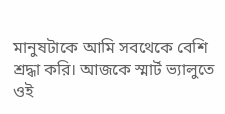মানুষটাকে আমি সবথেকে বেশি শ্রদ্ধা করি। আজকে স্মার্ট ভ্যালুতে ওই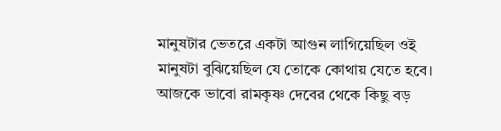মানুষটার ভেতরে একটা আগুন লাগিয়েছিল ওই মানুষটা বুঝিয়েছিল যে তোকে কোথায় যেতে হবে। আজকে ভাবো রামকৃষ্ণ দেবের থেকে কিছু বড়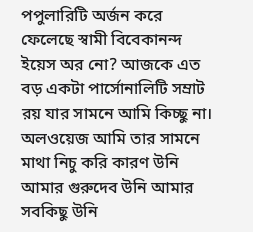পপুলারিটি অর্জন করে ফেলেছে স্বামী বিবেকানন্দ ইয়েস অর নো? আজকে এত বড় একটা পার্সোনালিটি সম্রাট রয় যার সামনে আমি কিচ্ছু না। অলওয়েজ আমি তার সামনে মাথা নিচু করি কারণ উনি আমার গুরুদেব উনি আমার সবকিছু উনি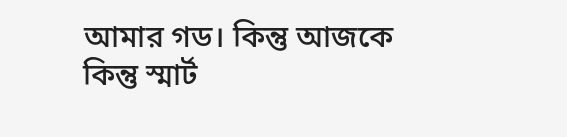আমার গড। কিন্তু আজকে কিন্তু স্মার্ট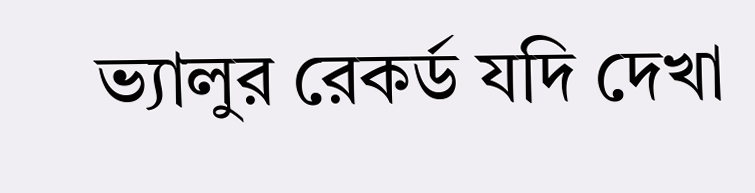ভ্যালুর রেকর্ড যদি দেখা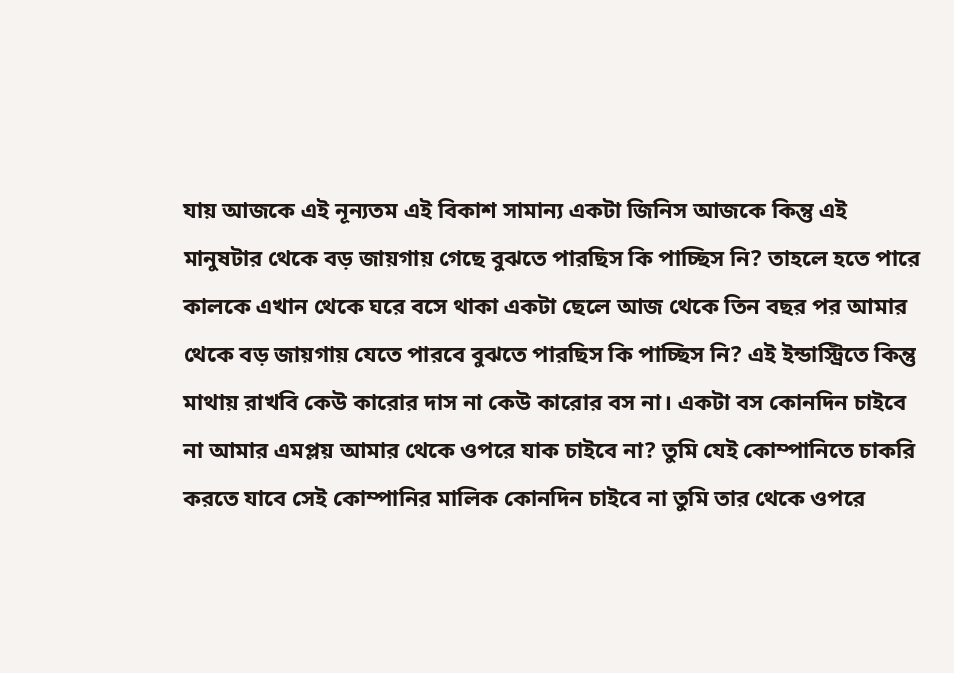যায় আজকে এই নূন্যতম এই বিকাশ সামান্য একটা জিনিস আজকে কিন্তু এই মানুষটার থেকে বড় জায়গায় গেছে বুঝতে পারছিস কি পাচ্ছিস নি? তাহলে হতে পারে কালকে এখান থেকে ঘরে বসে থাকা একটা ছেলে আজ থেকে তিন বছর পর আমার থেকে বড় জায়গায় যেতে পারবে বুঝতে পারছিস কি পাচ্ছিস নি? এই ইন্ডাস্ট্রিতে কিন্তু মাথায় রাখবি কেউ কারোর দাস না কেউ কারোর বস না। একটা বস কোনদিন চাইবে না আমার এমপ্লয় আমার থেকে ওপরে যাক চাইবে না? তুমি যেই কোম্পানিতে চাকরি করতে যাবে সেই কোম্পানির মালিক কোনদিন চাইবে না তুমি তার থেকে ওপরে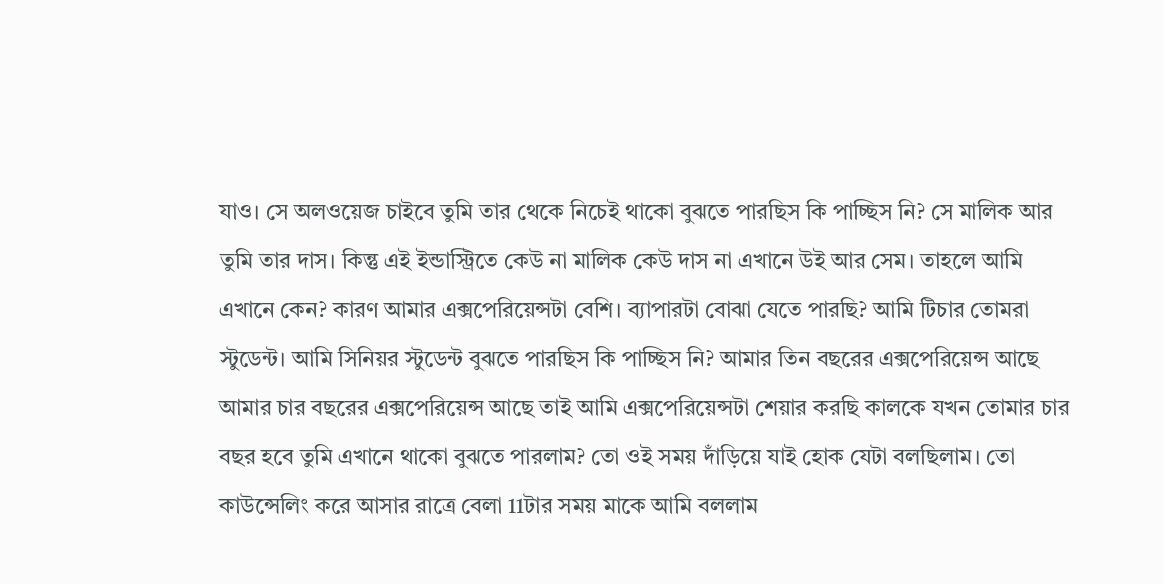যাও। সে অলওয়েজ চাইবে তুমি তার থেকে নিচেই থাকো বুঝতে পারছিস কি পাচ্ছিস নি? সে মালিক আর তুমি তার দাস। কিন্তু এই ইন্ডাস্ট্রিতে কেউ না মালিক কেউ দাস না এখানে উই আর সেম। তাহলে আমি এখানে কেন? কারণ আমার এক্সপেরিয়েন্সটা বেশি। ব্যাপারটা বোঝা যেতে পারছি? আমি টিচার তোমরা স্টুডেন্ট। আমি সিনিয়র স্টুডেন্ট বুঝতে পারছিস কি পাচ্ছিস নি? আমার তিন বছরের এক্সপেরিয়েন্স আছে আমার চার বছরের এক্সপেরিয়েন্স আছে তাই আমি এক্সপেরিয়েন্সটা শেয়ার করছি কালকে যখন তোমার চার বছর হবে তুমি এখানে থাকো বুঝতে পারলাম? তো ওই সময় দাঁড়িয়ে যাই হোক যেটা বলছিলাম। তো কাউন্সেলিং করে আসার রাত্রে বেলা 11টার সময় মাকে আমি বললাম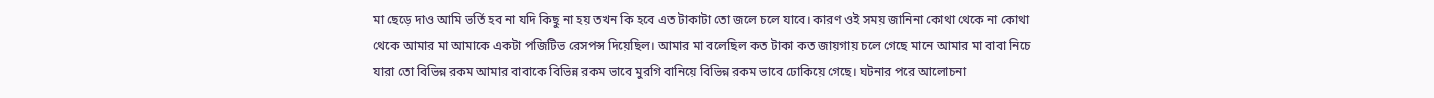মা ছেড়ে দাও আমি ভর্তি হব না যদি কিছু না হয় তখন কি হবে এত টাকাটা তো জলে চলে যাবে। কারণ ওই সময় জানিনা কোথা থেকে না কোথা থেকে আমার মা আমাকে একটা পজিটিভ রেসপন্স দিয়েছিল। আমার মা বলেছিল কত টাকা কত জায়গায় চলে গেছে মানে আমার মা বাবা নিচে যারা তো বিভিন্ন রকম আমার বাবাকে বিভিন্ন রকম ভাবে মুরগি বানিয়ে বিভিন্ন রকম ভাবে ঢোকিয়ে গেছে। ঘটনার পরে আলোচনা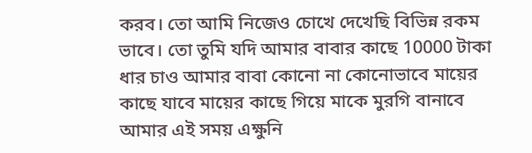করব। তো আমি নিজেও চোখে দেখেছি বিভিন্ন রকম ভাবে। তো তুমি যদি আমার বাবার কাছে 10000 টাকা ধার চাও আমার বাবা কোনো না কোনোভাবে মায়ের কাছে যাবে মায়ের কাছে গিয়ে মাকে মুরগি বানাবে আমার এই সময় এক্ষুনি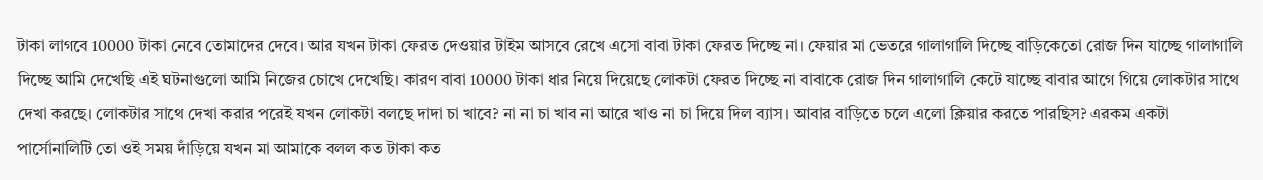টাকা লাগবে 10000 টাকা নেবে তোমাদের দেবে। আর যখন টাকা ফেরত দেওয়ার টাইম আসবে রেখে এসো বাবা টাকা ফেরত দিচ্ছে না। ফেয়ার মা ভেতরে গালাগালি দিচ্ছে বাড়িকেতো রোজ দিন যাচ্ছে গালাগালি দিচ্ছে আমি দেখেছি এই ঘটনাগুলো আমি নিজের চোখে দেখেছি। কারণ বাবা 10000 টাকা ধার নিয়ে দিয়েছে লোকটা ফেরত দিচ্ছে না বাবাকে রোজ দিন গালাগালি কেটে যাচ্ছে বাবার আগে গিয়ে লোকটার সাথে দেখা করছে। লোকটার সাথে দেখা করার পরেই যখন লোকটা বলছে দাদা চা খাবে? না না চা খাব না আরে খাও না চা দিয়ে দিল ব্যাস। আবার বাড়িতে চলে এলো ক্লিয়ার করতে পারছিস? এরকম একটা পার্সোনালিটি তো ওই সময় দাঁড়িয়ে যখন মা আমাকে বলল কত টাকা কত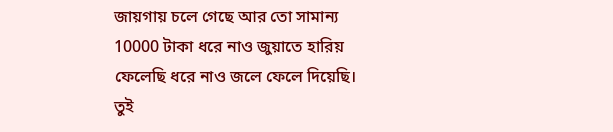জায়গায় চলে গেছে আর তো সামান্য 10000 টাকা ধরে নাও জুয়াতে হারিয় ফেলেছি ধরে নাও জলে ফেলে দিয়েছি। তুই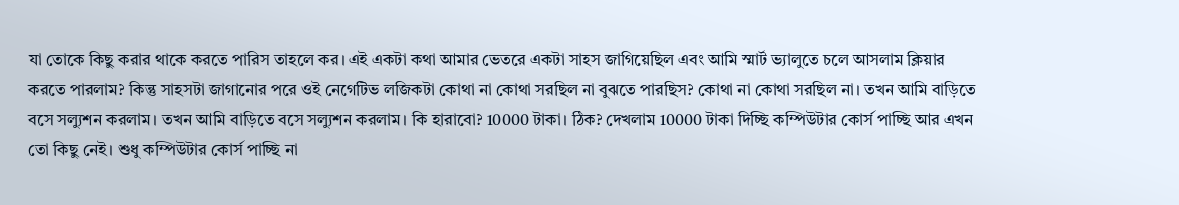যা তোকে কিছু করার থাকে করতে পারিস তাহলে কর। এই একটা কথা আমার ভেতরে একটা সাহস জাগিয়েছিল এবং আমি স্মার্ট ভ্যালুতে চলে আসলাম ক্লিয়ার করতে পারলাম? কিন্তু সাহসটা জাগানোর পরে ওই নেগেটিভ লজিকটা কোথা না কোথা সরছিল না বুঝতে পারছিস? কোথা না কোথা সরছিল না। তখন আমি বাড়িতে বসে সল্যুশন করলাম। তখন আমি বাড়িতে বসে সল্যুশন করলাম। কি হারাবো? 10000 টাকা। ঠিক? দেখলাম 10000 টাকা দিচ্ছি কম্পিউটার কোর্স পাচ্ছি আর এখন তো কিছু নেই। শুধু কম্পিউটার কোর্স পাচ্ছি না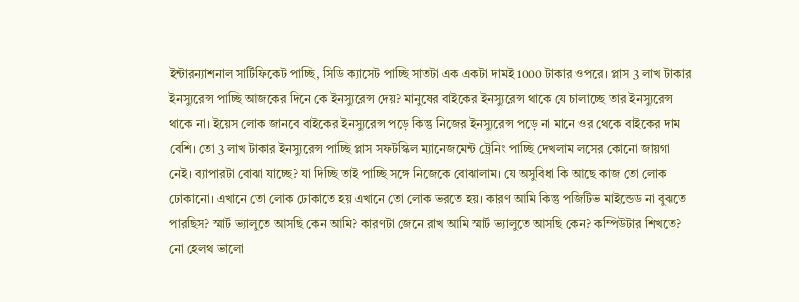ইন্টারন্যাশনাল সার্টিফিকেট পাচ্ছি, সিডি ক্যাসেট পাচ্ছি সাতটা এক একটা দামই 1000 টাকার ওপরে। প্লাস 3 লাখ টাকার ইনস্যুরেন্স পাচ্ছি আজকের দিনে কে ইনস্যুরেন্স দেয়? মানুষের বাইকের ইনস্যুরেন্স থাকে যে চালাচ্ছে তার ইনস্যুরেন্স থাকে না। ইয়েস লোক জানবে বাইকের ইনস্যুরেন্স পড়ে কিন্তু নিজের ইনস্যুরেন্স পড়ে না মানে ওর থেকে বাইকের দাম বেশি। তো 3 লাখ টাকার ইনস্যুরেন্স পাচ্ছি প্লাস সফটস্কিল ম্যানেজমেন্ট ট্রেনিং পাচ্ছি দেখলাম লসের কোনো জায়গা নেই। ব্যাপারটা বোঝা যাচ্ছে? যা দিচ্ছি তাই পাচ্ছি সঙ্গে নিজেকে বোঝালাম। যে অসুবিধা কি আছে কাজ তো লোক ঢোকানো। এখানে তো লোক ঢোকাতে হয় এখানে তো লোক ভরতে হয়। কারণ আমি কিন্তু পজিটিভ মাইন্ডেড না বুঝতে পারছিস? স্মার্ট ভ্যালুতে আসছি কেন আমি? কারণটা জেনে রাখ আমি স্মার্ট ভ্যালুতে আসছি কেন? কম্পিউটার শিখতে? নো হেলথ ভালো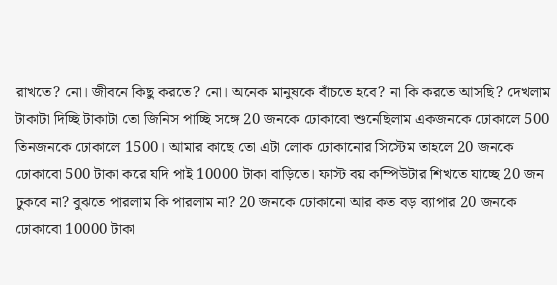রাখতে? নো। জীবনে কিছু করতে? নো। অনেক মানুষকে বাঁচতে হবে? না কি করতে আসছি? দেখলাম টাকাটা দিচ্ছি টাকাটা তো জিনিস পাচ্ছি সঙ্গে 20 জনকে ঢোকাবো শুনেছিলাম একজনকে ঢোকালে 500 তিনজনকে ঢোকালে 1500। আমার কাছে তো এটা লোক ঢোকানোর সিস্টেম তাহলে 20 জনকে ঢোকাবো 500 টাকা করে যদি পাই 10000 টাকা বাড়িতে। ফাস্ট বয় কম্পিউটার শিখতে যাচ্ছে 20 জন ঢুকবে না? বুঝতে পারলাম কি পারলাম না? 20 জনকে ঢোকানো আর কত বড় ব্যাপার 20 জনকে ঢোকাবো 10000 টাকা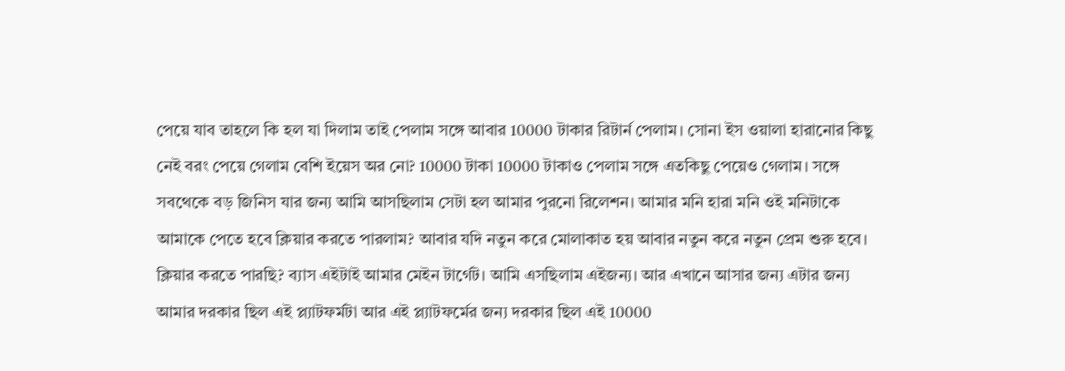পেয়ে যাব তাহলে কি হল যা দিলাম তাই পেলাম সঙ্গে আবার 10000 টাকার রিটার্ন পেলাম। সোনা ইস ওয়ালা হারানোর কিছু নেই বরং পেয়ে গেলাম বেশি ইয়েস অর নো? 10000 টাকা 10000 টাকাও পেলাম সঙ্গে এতকিছু পেয়েও গেলাম। সঙ্গে সবথেকে বড় জিনিস যার জন্য আমি আসছিলাম সেটা হল আমার পুরনো রিলেশন। আমার মনি হারা মনি ওই মনিটাকে আমাকে পেতে হবে ক্লিয়ার করতে পারলাম? আবার যদি নতুন করে মোলাকাত হয় আবার নতুন করে নতুন প্রেম শুরু হবে। ক্লিয়ার করতে পারছি? ব্যাস এইটাই আমার মেইন টার্গেট। আমি এসছিলাম এইজন্য। আর এখানে আসার জন্য এটার জন্য আমার দরকার ছিল এই প্ল্যাটফর্মটা আর এই প্ল্যাটফর্মের জন্য দরকার ছিল এই 10000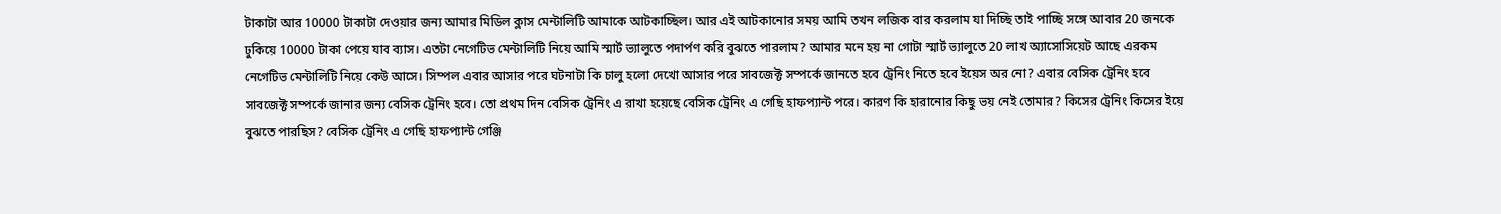টাকাটা আর 10000 টাকাটা দেওয়ার জন্য আমার মিডিল ক্লাস মেন্টালিটি আমাকে আটকাচ্ছিল। আর এই আটকানোর সময় আমি তখন লজিক বার করলাম যা দিচ্ছি তাই পাচ্ছি সঙ্গে আবার 20 জনকে ঢুকিয়ে 10000 টাকা পেয়ে যাব ব্যাস। এতটা নেগেটিভ মেন্টালিটি নিয়ে আমি স্মার্ট ভ্যালুতে পদার্পণ করি বুঝতে পারলাম? আমার মনে হয় না গোটা স্মার্ট ভ্যালুতে 20 লাখ অ্যাসোসিয়েট আছে এরকম নেগেটিভ মেন্টালিটি নিয়ে কেউ আসে। সিম্পল এবার আসার পরে ঘটনাটা কি চালু হলো দেখো আসার পরে সাবজেক্ট সম্পর্কে জানতে হবে ট্রেনিং নিতে হবে ইয়েস অর নো? এবার বেসিক ট্রেনিং হবে সাবজেক্ট সম্পর্কে জানার জন্য বেসিক ট্রেনিং হবে। তো প্রথম দিন বেসিক ট্রেনিং এ রাখা হয়েছে বেসিক ট্রেনিং এ গেছি হাফপ্যান্ট পরে। কারণ কি হারানোর কিছু ভয় নেই তোমার? কিসের ট্রেনিং কিসের ইয়ে বুঝতে পারছিস? বেসিক ট্রেনিং এ গেছি হাফপ্যান্ট গেঞ্জি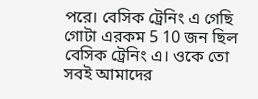পরে। বেসিক ট্রেনিং এ গেছি গোটা এরকম 5 10 জন ছিল বেসিক ট্রেনিং এ। ওকে তো সবই আমাদের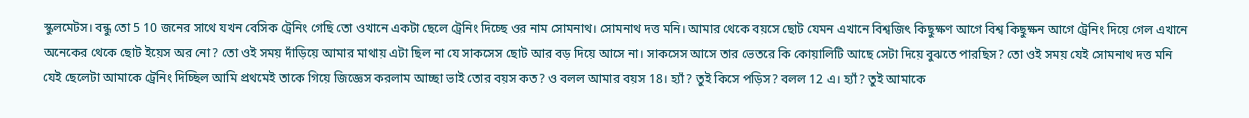স্কুলমেটস। বন্ধু তো 5 10 জনের সাথে যখন বেসিক ট্রেনিং গেছি তো ওখানে একটা ছেলে ট্রেনিং দিচ্ছে ওর নাম সোমনাথ। সোমনাথ দত্ত মনি। আমার থেকে বয়সে ছোট যেমন এখানে বিশ্বজিৎ কিছুক্ষণ আগে বিশ্ব কিছুক্ষন আগে ট্রেনিং দিয়ে গেল এখানে অনেকের থেকে ছোট ইয়েস অর নো? তো ওই সময় দাঁড়িয়ে আমার মাথায় এটা ছিল না যে সাকসেস ছোট আর বড় দিয়ে আসে না। সাকসেস আসে তার ভেতরে কি কোয়ালিটি আছে সেটা দিয়ে বুঝতে পারছিস? তো ওই সময় যেই সোমনাথ দত্ত মনি যেই ছেলেটা আমাকে ট্রেনিং দিচ্ছিল আমি প্রথমেই তাকে গিয়ে জিজ্ঞেস করলাম আচ্ছা ভাই তোর বয়স কত? ও বলল আমার বয়স 18। হ্যাঁ? তুই কিসে পড়িস? বলল 12 এ। হ্যাঁ? তুই আমাকে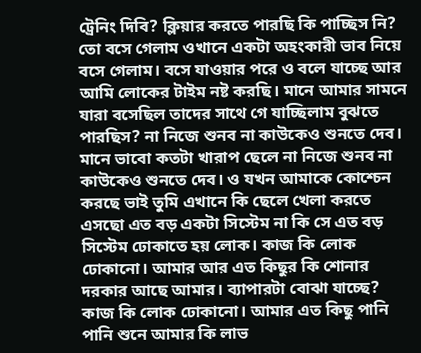ট্রেনিং দিবি? ক্লিয়ার করতে পারছি কি পাচ্ছিস নি? তো বসে গেলাম ওখানে একটা অহংকারী ভাব নিয়ে বসে গেলাম। বসে যাওয়ার পরে ও বলে যাচ্ছে আর আমি লোকের টাইম নষ্ট করছি। মানে আমার সামনে যারা বসেছিল তাদের সাথে গে যাচ্ছিলাম বুঝতে পারছিস? না নিজে শুনব না কাউকেও শুনতে দেব। মানে ভাবো কতটা খারাপ ছেলে না নিজে শুনব না কাউকেও শুনতে দেব। ও যখন আমাকে কোশ্চেন করছে ভাই তুমি এখানে কি ছেলে খেলা করতে এসছো এত বড় একটা সিস্টেম না কি সে এত বড় সিস্টেম ঢোকাতে হয় লোক। কাজ কি লোক ঢোকানো। আমার আর এত কিছুর কি শোনার দরকার আছে আমার। ব্যাপারটা বোঝা যাচ্ছে? কাজ কি লোক ঢোকানো। আমার এত কিছু পানি পানি শুনে আমার কি লাভ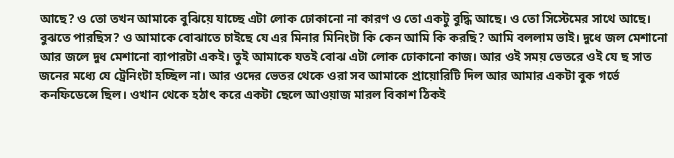আছে? ও তো তখন আমাকে বুঝিয়ে যাচ্ছে এটা লোক ঢোকানো না কারণ ও তো একটু বুদ্ধি আছে। ও তো সিস্টেমের সাথে আছে। বুঝতে পারছিস? ও আমাকে বোঝাতে চাইছে যে এর মিনার মিনিংটা কি কেন আমি কি করছি? আমি বললাম ভাই। দুধে জল মেশানো আর জলে দুধ মেশানো ব্যাপারটা একই। তুই আমাকে যতই বোঝ এটা লোক ঢোকানো কাজ। আর ওই সময় ভেতরে ওই যে ছ সাত জনের মধ্যে যে ট্রেনিংটা হচ্ছিল না। আর ওদের ভেতর থেকে ওরা সব আমাকে প্রায়োরিটি দিল আর আমার একটা বুক গর্ভে কনফিডেন্সে ছিল। ওখান থেকে হঠাৎ করে একটা ছেলে আওয়াজ মারল বিকাশ ঠিকই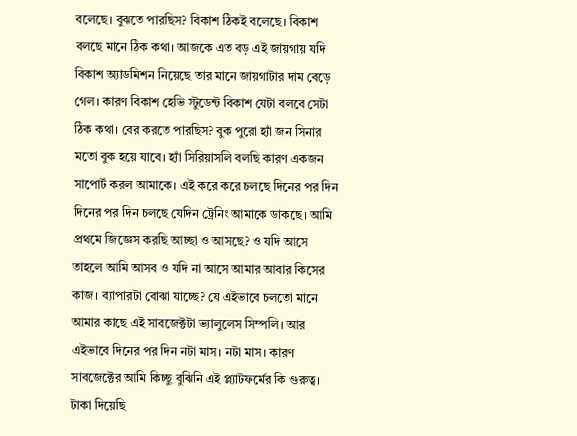বলেছে। বুঝতে পারছিস? বিকাশ ঠিকই বলেছে। বিকাশ বলছে মানে ঠিক কথা। আজকে এত বড় এই জায়গায় যদি বিকাশ অ্যাডমিশন নিয়েছে তার মানে জায়গাটার দাম বেড়ে গেল। কারণ বিকাশ হেভি স্টুডেন্ট বিকাশ যেটা বলবে সেটা ঠিক কথা। বের করতে পারছিস? বুক পুরো হ্যাঁ জন সিনার মতো বুক হয়ে যাবে। হ্যাঁ সিরিয়াসলি বলছি কারণ একজন সাপোর্ট করল আমাকে। এই করে করে চলছে দিনের পর দিন দিনের পর দিন চলছে যেদিন ট্রেনিং আমাকে ডাকছে। আমি প্রথমে জিজ্ঞেস করছি আচ্ছা ও আসছে? ও যদি আসে তাহলে আমি আসব ও যদি না আসে আমার আবার কিসের কাজ। ব্যাপারটা বোঝা যাচ্ছে? যে এইভাবে চলতো মানে আমার কাছে এই সাবজেক্টটা ভ্যালুলেস সিম্পলি। আর এইভাবে দিনের পর দিন নটা মাস। নটা মাস। কারণ সাবজেক্টের আমি কিচ্ছু বুঝিনি এই প্ল্যাটফর্মের কি গুরুত্ব। টাকা দিয়েছি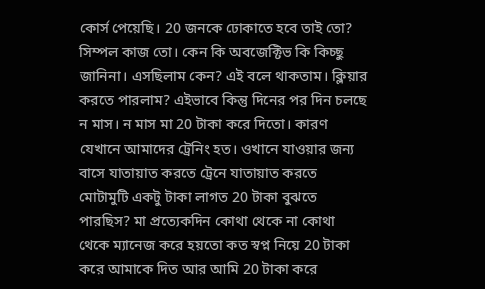কোর্স পেয়েছি। 20 জনকে ঢোকাতে হবে তাই তো? সিম্পল কাজ তো। কেন কি অবজেক্টিভ কি কিচ্ছু জানিনা। এসছিলাম কেন? এই বলে থাকতাম। ক্লিয়ার করতে পারলাম? এইভাবে কিন্তু দিনের পর দিন চলছে ন মাস। ন মাস মা 20 টাকা করে দিতো। কারণ যেখানে আমাদের ট্রেনিং হত। ওখানে যাওয়ার জন্য বাসে যাতায়াত করতে ট্রেনে যাতায়াত করতে মোটামুটি একটু টাকা লাগত 20 টাকা বুঝতে পারছিস? মা প্রত্যেকদিন কোথা থেকে না কোথা থেকে ম্যানেজ করে হয়তো কত স্বপ্ন নিয়ে 20 টাকা করে আমাকে দিত আর আমি 20 টাকা করে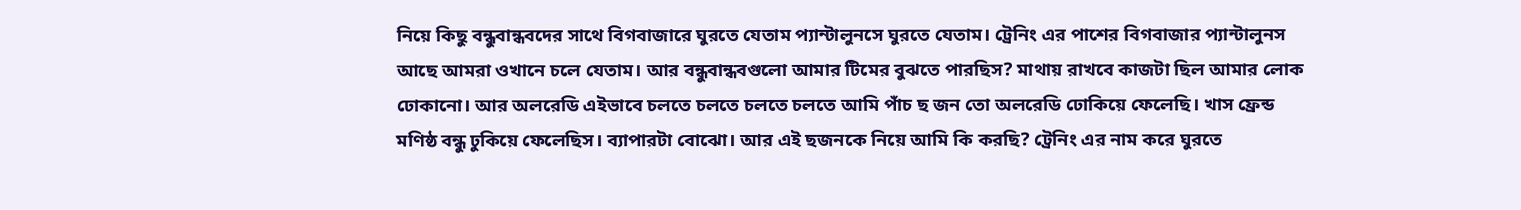নিয়ে কিছু বন্ধুবান্ধবদের সাথে বিগবাজারে ঘুরতে যেতাম প্যান্টালুনসে ঘুরতে যেতাম। ট্রেনিং এর পাশের বিগবাজার প্যান্টালুনস আছে আমরা ওখানে চলে যেতাম। আর বন্ধুবান্ধবগুলো আমার টিমের বুঝতে পারছিস? মাথায় রাখবে কাজটা ছিল আমার লোক ঢোকানো। আর অলরেডি এইভাবে চলতে চলতে চলতে চলতে আমি পাঁচ ছ জন তো অলরেডি ঢোকিয়ে ফেলেছি। খাস ফ্রেন্ড মণিষ্ঠ বন্ধু ঢুকিয়ে ফেলেছিস। ব্যাপারটা বোঝো। আর এই ছজনকে নিয়ে আমি কি করছি? ট্রেনিং এর নাম করে ঘুরতে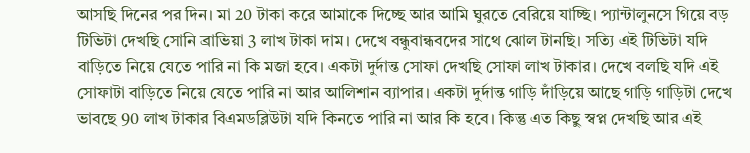আসছি দিনের পর দিন। মা 20 টাকা করে আমাকে দিচ্ছে আর আমি ঘুরতে বেরিয়ে যাচ্ছি। প্যান্টালুনসে গিয়ে বড় টিভিটা দেখছি সোনি ব্রাভিয়া 3 লাখ টাকা দাম। দেখে বন্ধুবান্ধবদের সাথে ঝোল টানছি। সত্যি এই টিভিটা যদি বাড়িতে নিয়ে যেতে পারি না কি মজা হবে। একটা দুর্দান্ত সোফা দেখছি সোফা লাখ টাকার। দেখে বলছি যদি এই সোফাটা বাড়িতে নিয়ে যেতে পারি না আর আলিশান ব্যাপার। একটা দুর্দান্ত গাড়ি দাঁড়িয়ে আছে গাড়ি গাড়িটা দেখে ভাবছে 90 লাখ টাকার বিএমডব্লিউটা যদি কিনতে পারি না আর কি হবে। কিন্তু এত কিছু স্বপ্ন দেখছি আর এই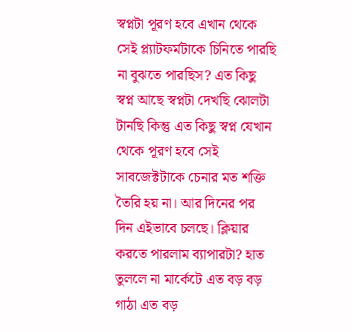স্বপ্নটা পূরণ হবে এখান থেকে সেই প্ল্যাটফর্মটাকে চিনিতে পারছি না বুঝতে পারছিস? এত কিছু স্বপ্ন আছে স্বপ্নটা দেখছি ঝোলটা টানছি কিন্তু এত কিছু স্বপ্ন যেখান থেকে পূরণ হবে সেই সাবজেক্টটাকে চেনার মত শক্তি তৈরি হয় না। আর দিনের পর দিন এইভাবে চলছে। ক্লিয়ার করতে পারলাম ব্যাপারটা? হাত তুললে না মার্কেটে এত বড় বড় গাঠা এত বড়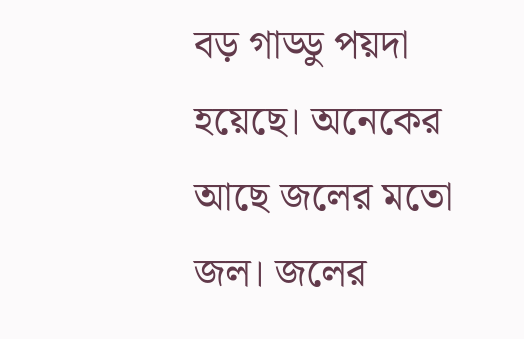বড় গাড্ডু পয়দা হয়েছে। অনেকের আছে জলের মতো জল। জলের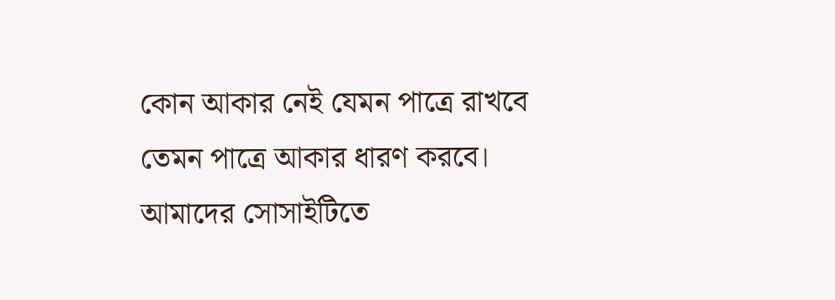কোন আকার নেই যেমন পাত্রে রাখবে তেমন পাত্রে আকার ধারণ করবে। আমাদের সোসাইটিতে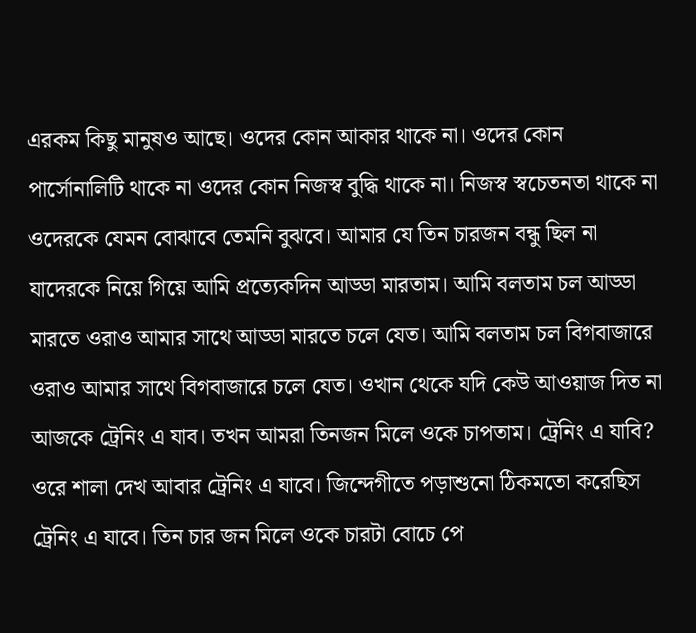এরকম কিছু মানুষও আছে। ওদের কোন আকার থাকে না। ওদের কোন পার্সোনালিটি থাকে না ওদের কোন নিজস্ব বুদ্ধি থাকে না। নিজস্ব স্বচেতনতা থাকে না ওদেরকে যেমন বোঝাবে তেমনি বুঝবে। আমার যে তিন চারজন বন্ধু ছিল না যাদেরকে নিয়ে গিয়ে আমি প্রত্যেকদিন আড্ডা মারতাম। আমি বলতাম চল আড্ডা মারতে ওরাও আমার সাথে আড্ডা মারতে চলে যেত। আমি বলতাম চল বিগবাজারে ওরাও আমার সাথে বিগবাজারে চলে যেত। ওখান থেকে যদি কেউ আওয়াজ দিত না আজকে ট্রেনিং এ যাব। তখন আমরা তিনজন মিলে ওকে চাপতাম। ট্রেনিং এ যাবি? ওরে শালা দেখ আবার ট্রেনিং এ যাবে। জিন্দেগীতে পড়াশুনো ঠিকমতো করেছিস ট্রেনিং এ যাবে। তিন চার জন মিলে ওকে চারটা বোচে পে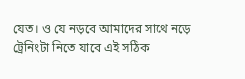যেত। ও যে নড়বে আমাদের সাথে নড়ে ট্রেনিংটা নিতে যাবে এই সঠিক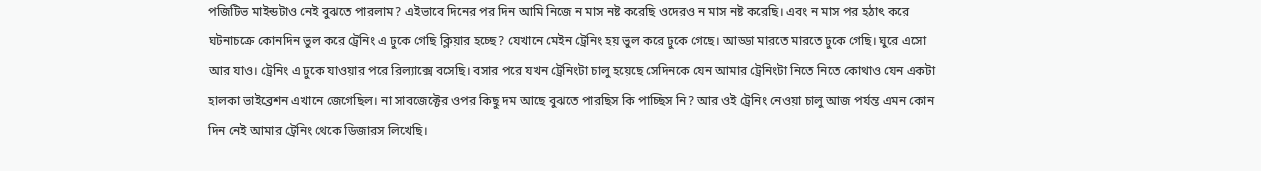পজিটিভ মাইন্ডটাও নেই বুঝতে পারলাম? এইভাবে দিনের পর দিন আমি নিজে ন মাস নষ্ট করেছি ওদেরও ন মাস নষ্ট করেছি। এবং ন মাস পর হঠাৎ করে ঘটনাচক্রে কোনদিন ভুল করে ট্রেনিং এ ঢুকে গেছি ক্লিয়ার হচ্ছে? যেখানে মেইন ট্রেনিং হয় ভুল করে ঢুকে গেছে। আড্ডা মারতে মারতে ঢুকে গেছি। ঘুরে এসো আর যাও। ট্রেনিং এ ঢুকে যাওয়ার পরে রিল্যাক্সে বসেছি। বসার পরে যখন ট্রেনিংটা চালু হয়েছে সেদিনকে যেন আমার ট্রেনিংটা নিতে নিতে কোথাও যেন একটা হালকা ভাইব্রেশন এখানে জেগেছিল। না সাবজেক্টের ওপর কিছু দম আছে বুঝতে পারছিস কি পাচ্ছিস নি? আর ওই ট্রেনিং নেওয়া চালু আজ পর্যন্ত এমন কোন দিন নেই আমার ট্রেনিং থেকে ডিজারস লিখেছি।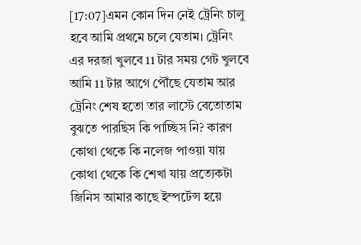[17:07]এমন কোন দিন নেই ট্রেনিং চালু হবে আমি প্রথমে চলে যেতাম। ট্রেনিং এর দরজা খুলবে 11 টার সময় গেট খুলবে আমি 11 টার আগে পৌঁছে যেতাম আর ট্রেনিং শেষ হতো তার লাস্টে বেতোতাম বুঝতে পারছিস কি পাচ্ছিস নি? কারণ কোথা থেকে কি নলেজ পাওয়া যায় কোথা থেকে কি শেখা যায় প্রত্যেকটা জিনিস আমার কাছে ইম্পর্টেন্স হয়ে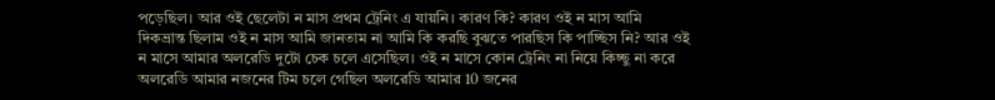পড়েছিল। আর ওই ছেলেটা ন মাস প্রথম ট্রেনিং এ যায়নি। কারণ কি? কারণ ওই ন মাস আমি দিকভ্রান্ত ছিলাম ওই ন মাস আমি জানতাম না আমি কি করছি বুঝতে পারছিস কি পাচ্ছিস নি? আর ওই ন মাসে আমার অলরেডি দুটো চেক চলে এসেছিল। ওই ন মাসে কোন ট্রেনিং না নিয়ে কিচ্ছু না করে অলরেডি আমার নজনের টিম চলে গেছিল অলরেডি আমার 10 জনের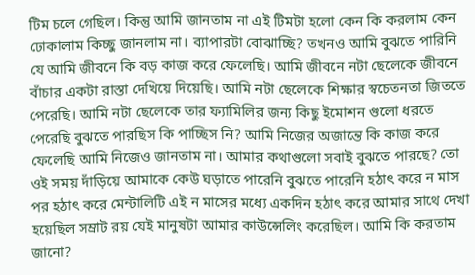টিম চলে গেছিল। কিন্তু আমি জানতাম না এই টিমটা হলো কেন কি করলাম কেন ঢোকালাম কিচ্ছু জানলাম না। ব্যাপারটা বোঝাচ্ছি? তখনও আমি বুঝতে পারিনি যে আমি জীবনে কি বড় কাজ করে ফেলেছি। আমি জীবনে নটা ছেলেকে জীবনে বাঁচার একটা রাস্তা দেখিয়ে দিয়েছি। আমি নটা ছেলেকে শিক্ষার স্বচেতনতা জিততে পেরেছি। আমি নটা ছেলেকে তার ফ্যামিলির জন্য কিছু ইমোশন গুলো ধরতে পেরেছি বুঝতে পারছিস কি পাচ্ছিস নি? আমি নিজের অজান্তে কি কাজ করে ফেলেছি আমি নিজেও জানতাম না। আমার কথাগুলো সবাই বুঝতে পারছে? তো ওই সময় দাঁড়িয়ে আমাকে কেউ ঘড়াতে পারেনি বুঝতে পারেনি হঠাৎ করে ন মাস পর হঠাৎ করে মেন্টালিটি এই ন মাসের মধ্যে একদিন হঠাৎ করে আমার সাথে দেখা হয়েছিল সম্রাট রয় যেই মানুষটা আমার কাউন্সেলিং করেছিল। আমি কি করতাম জানো?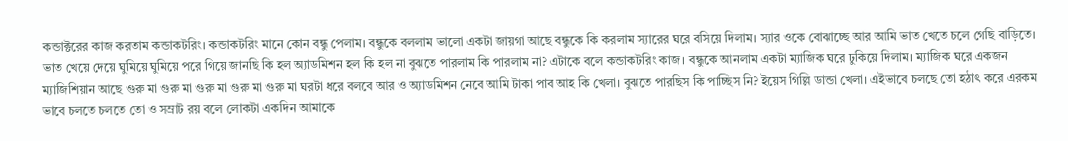কন্ডাক্টরের কাজ করতাম কন্ডাকটরিং। কন্ডাকটরিং মানে কোন বন্ধু পেলাম। বন্ধুকে বললাম ভালো একটা জায়গা আছে বন্ধুকে কি করলাম স্যারের ঘরে বসিয়ে দিলাম। স্যার ওকে বোঝাচ্ছে আর আমি ভাত খেতে চলে গেছি বাড়িতে। ভাত খেয়ে দেয়ে ঘুমিয়ে ঘুমিয়ে পরে গিয়ে জানছি কি হল অ্যাডমিশন হল কি হল না বুঝতে পারলাম কি পারলাম না? এটাকে বলে কন্ডাকটরিং কাজ। বন্ধুকে আনলাম একটা ম্যাজিক ঘরে ঢুকিয়ে দিলাম। ম্যাজিক ঘরে একজন ম্যাজিশিয়ান আছে গুরু মা গুরু মা গুরু মা গুরু মা গুরু মা ঘরটা ধরে বলবে আর ও অ্যাডমিশন নেবে আমি টাকা পাব আহ কি খেলা। বুঝতে পারছিস কি পাচ্ছিস নি? ইয়েস গিল্লি ডান্ডা খেলা। এইভাবে চলছে তো হঠাৎ করে এরকম ভাবে চলতে চলতে তো ও সম্রাট রয় বলে লোকটা একদিন আমাকে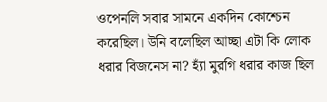ওপেনলি সবার সামনে একদিন কোশ্চেন করেছিল। উনি বলেছিল আচ্ছা এটা কি লোক ধরার বিজনেস না? হ্যাঁ মুরগি ধরার কাজ ছিল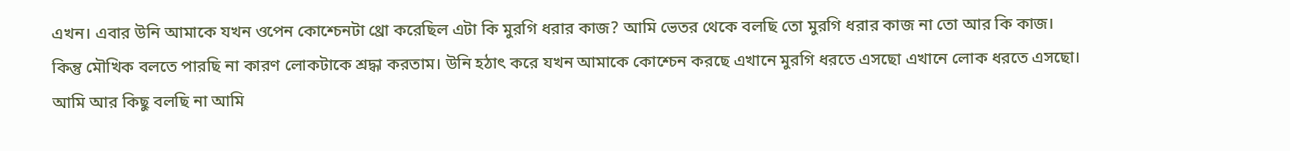এখন। এবার উনি আমাকে যখন ওপেন কোশ্চেনটা থ্রো করেছিল এটা কি মুরগি ধরার কাজ? আমি ভেতর থেকে বলছি তো মুরগি ধরার কাজ না তো আর কি কাজ। কিন্তু মৌখিক বলতে পারছি না কারণ লোকটাকে শ্রদ্ধা করতাম। উনি হঠাৎ করে যখন আমাকে কোশ্চেন করছে এখানে মুরগি ধরতে এসছো এখানে লোক ধরতে এসছো। আমি আর কিছু বলছি না আমি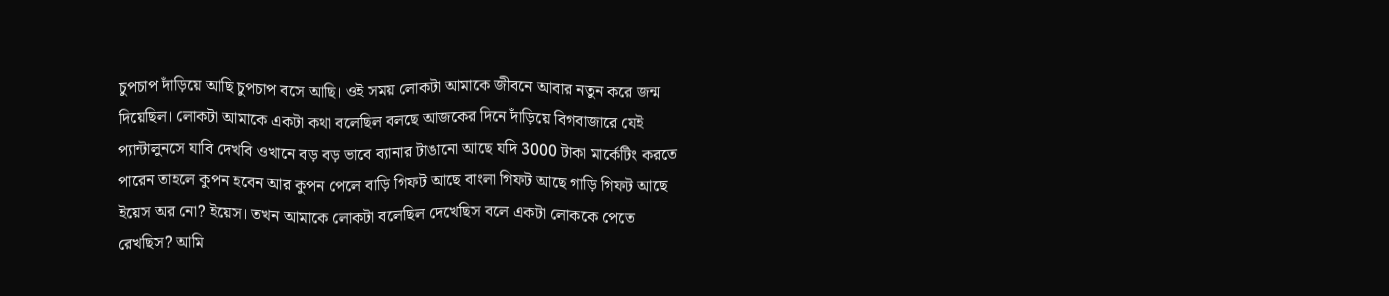চুপচাপ দাঁড়িয়ে আছি চুপচাপ বসে আছি। ওই সময় লোকটা আমাকে জীবনে আবার নতুন করে জন্ম দিয়েছিল। লোকটা আমাকে একটা কথা বলেছিল বলছে আজকের দিনে দাঁড়িয়ে বিগবাজারে যেই প্যান্টালুনসে যাবি দেখবি ওখানে বড় বড় ভাবে ব্যানার টাঙানো আছে যদি 3000 টাকা মার্কেটিং করতে পারেন তাহলে কুপন হবেন আর কুপন পেলে বাড়ি গিফট আছে বাংলা গিফট আছে গাড়ি গিফট আছে ইয়েস অর নো? ইয়েস। তখন আমাকে লোকটা বলেছিল দেখেছিস বলে একটা লোককে পেতে রেখছিস? আমি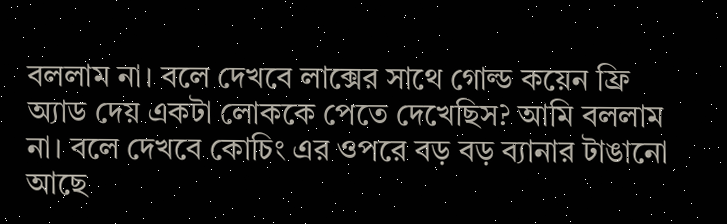বললাম না। বলে দেখবে লাক্সের সাথে গোল্ড কয়েন ফ্রি অ্যাড দেয় একটা লোককে পেতে দেখেছিস? আমি বললাম না। বলে দেখবে কোচিং এর ওপরে বড় বড় ব্যানার টাঙানো আছে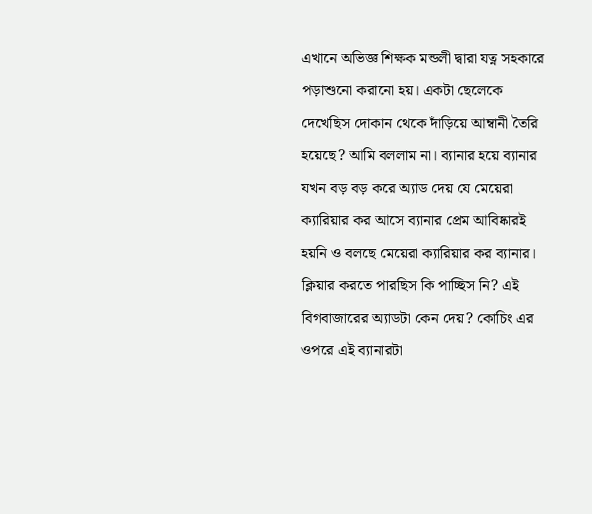এখানে অভিজ্ঞ শিক্ষক মন্ডলী দ্বারা যত্ন সহকারে পড়াশুনো করানো হয়। একটা ছেলেকে দেখেছিস দোকান থেকে দাঁড়িয়ে আম্বানী তৈরি হয়েছে? আমি বললাম না। ব্যানার হয়ে ব্যানার যখন বড় বড় করে অ্যাড দেয় যে মেয়েরা ক্যারিয়ার কর আসে ব্যানার প্রেম আবিষ্কারই হয়নি ও বলছে মেয়েরা ক্যারিয়ার কর ব্যানার। ক্লিয়ার করতে পারছিস কি পাচ্ছিস নি? এই বিগবাজারের অ্যাডটা কেন দেয়? কোচিং এর ওপরে এই ব্যানারটা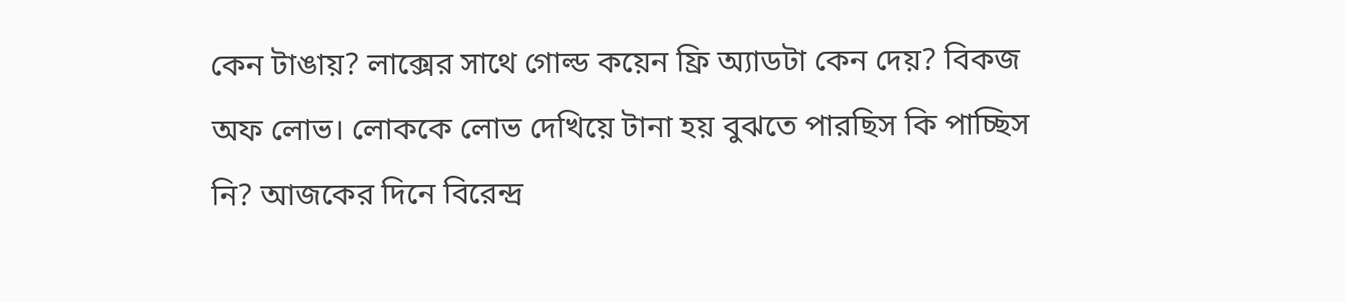কেন টাঙায়? লাক্সের সাথে গোল্ড কয়েন ফ্রি অ্যাডটা কেন দেয়? বিকজ অফ লোভ। লোককে লোভ দেখিয়ে টানা হয় বুঝতে পারছিস কি পাচ্ছিস নি? আজকের দিনে বিরেন্দ্র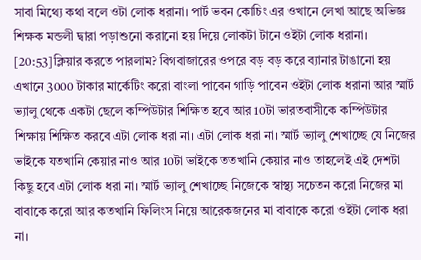সাবা মিথ্যে কথা বলে ওটা লোক ধরানা। পার্ট ভবন কোচিং এর ওখানে লেখা আছে অভিজ্ঞ শিক্ষক মন্ডলী দ্বারা পড়াশুনো করানো হয় দিয়ে লোকটা টানে ওইটা লোক ধরানা।
[20:53]ক্লিয়ার করতে পারলাম? বিগবাজারের ওপরে বড় বড় করে ব্যানার টাঙানো হয় এখানে 3000 টাকার মার্কেটিং করো বাংলা পাবেন গাড়ি পাবেন ওইটা লোক ধরানা আর স্মার্ট ভ্যালু থেকে একটা ছেলে কম্পিউটার শিক্ষিত হবে আর 10টা ভারতবাসীকে কম্পিউটার শিক্ষায় শিক্ষিত করবে এটা লোক ধরা না। এটা লোক ধরা না। স্মার্ট ভ্যালু শেখাচ্ছে যে নিজের ভাইকে যতখানি কেয়ার নাও আর 10টা ভাইকে ততখানি কেয়ার নাও তাহলেই এই দেশটা কিছু হবে এটা লোক ধরা না। স্মার্ট ভ্যালু শেখাচ্ছে নিজেকে স্বাস্থ্য সচেতন করো নিজের মা বাবাকে করো আর কতখানি ফিলিংস নিয়ে আরেকজনের মা বাবাকে করো ওইটা লোক ধরা না।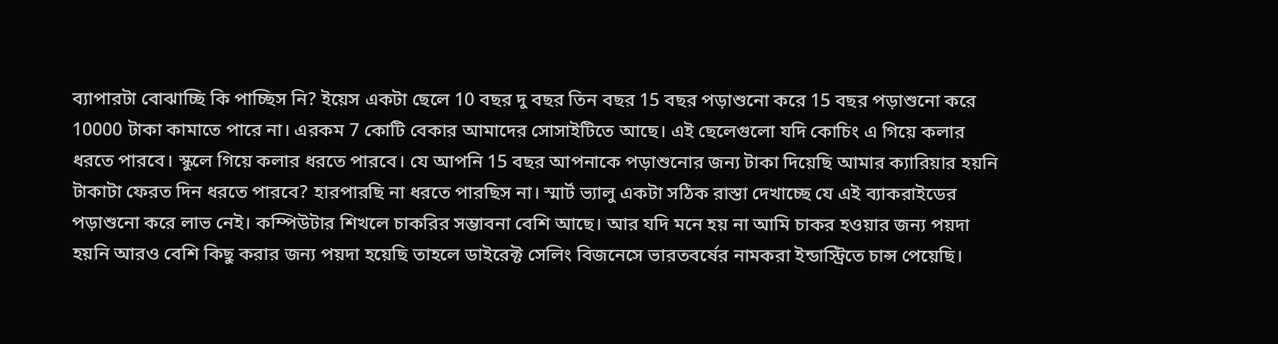ব্যাপারটা বোঝাচ্ছি কি পাচ্ছিস নি? ইয়েস একটা ছেলে 10 বছর দু বছর তিন বছর 15 বছর পড়াশুনো করে 15 বছর পড়াশুনো করে 10000 টাকা কামাতে পারে না। এরকম 7 কোটি বেকার আমাদের সোসাইটিতে আছে। এই ছেলেগুলো যদি কোচিং এ গিয়ে কলার ধরতে পারবে। স্কুলে গিয়ে কলার ধরতে পারবে। যে আপনি 15 বছর আপনাকে পড়াশুনোর জন্য টাকা দিয়েছি আমার ক্যারিয়ার হয়নি টাকাটা ফেরত দিন ধরতে পারবে? হারপারছি না ধরতে পারছিস না। স্মার্ট ভ্যালু একটা সঠিক রাস্তা দেখাচ্ছে যে এই ব্যাকরাইডের পড়াশুনো করে লাভ নেই। কম্পিউটার শিখলে চাকরির সম্ভাবনা বেশি আছে। আর যদি মনে হয় না আমি চাকর হওয়ার জন্য পয়দা হয়নি আরও বেশি কিছু করার জন্য পয়দা হয়েছি তাহলে ডাইরেক্ট সেলিং বিজনেসে ভারতবর্ষের নামকরা ইন্ডাস্ট্রিতে চান্স পেয়েছি।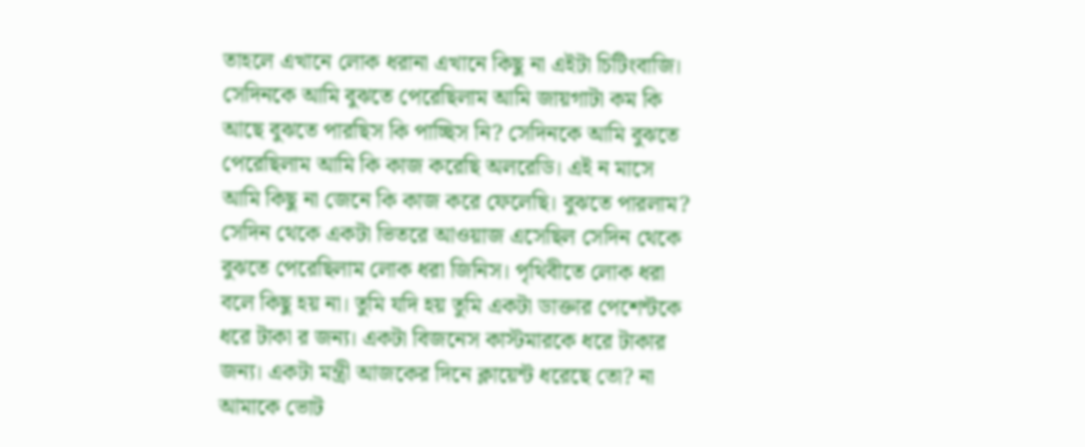তাহলে এখানে লোক ধরানা এখানে কিছু না এইটা চিটিংবাজি। সেদিনকে আমি বুঝতে পেরেছিলাম আমি জায়গাটা কম কি আছে বুঝতে পারছিস কি পাচ্ছিস নি? সেদিনকে আমি বুঝতে পেরেছিলাম আমি কি কাজ করেছি অলরেডি। এই ন মাসে আমি কিছু না জেনে কি কাজ করে ফেলেছি। বুঝতে পারলাম? সেদিন থেকে একটা ভিতরে আওয়াজ এসেছিল সেদিন থেকে বুঝতে পেরেছিলাম লোক ধরা জিনিস। পৃথিবীতে লোক ধরা বলে কিছু হয় না। তুমি যদি হয় তুমি একটা ডাক্তার পেশেন্টকে ধরে টাকা র জন্য। একটা বিজনেস কাস্টমারকে ধরে টাকার জন্য। একটা মন্ত্রী আজকের দিনে ক্লায়েন্ট ধরেছে তো? না আমাকে ভোট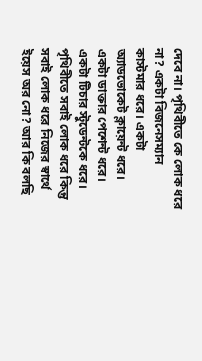দেবে না। পৃথিবীতে কে লোক ধরে না? একটা বিজনেসম্যান কাস্টমার ধরে। একটা অ্যাডভোকেট ক্লায়েন্ট ধরে। একটা ডাক্তার পেশেন্ট ধরে। একটা টিচার স্টুডেন্টকে ধরে। পৃথিবীতে সবাই লোক ধরে কিন্তু সবাই লোক ধরে নিজের স্বার্থে ইয়েস অর নো? আর কি বলছি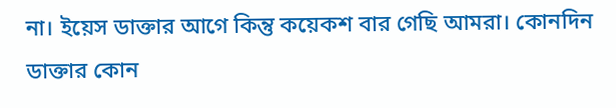না। ইয়েস ডাক্তার আগে কিন্তু কয়েকশ বার গেছি আমরা। কোনদিন ডাক্তার কোন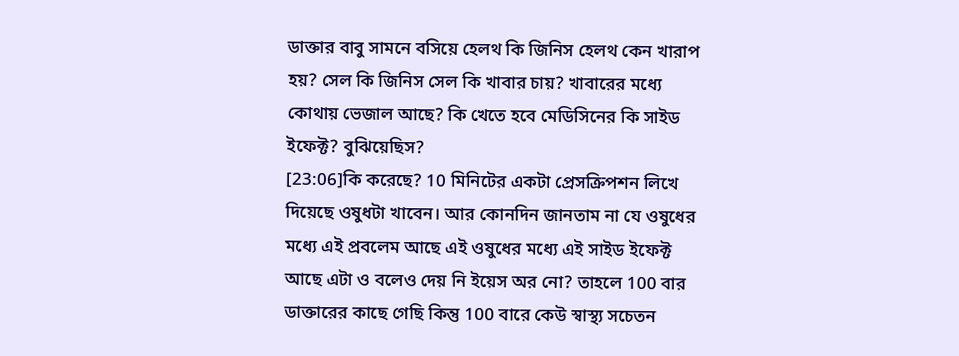ডাক্তার বাবু সামনে বসিয়ে হেলথ কি জিনিস হেলথ কেন খারাপ হয়? সেল কি জিনিস সেল কি খাবার চায়? খাবারের মধ্যে কোথায় ভেজাল আছে? কি খেতে হবে মেডিসিনের কি সাইড ইফেক্ট? বুঝিয়েছিস?
[23:06]কি করেছে? 10 মিনিটের একটা প্রেসক্রিপশন লিখে দিয়েছে ওষুধটা খাবেন। আর কোনদিন জানতাম না যে ওষুধের মধ্যে এই প্রবলেম আছে এই ওষুধের মধ্যে এই সাইড ইফেক্ট আছে এটা ও বলেও দেয় নি ইয়েস অর নো? তাহলে 100 বার ডাক্তারের কাছে গেছি কিন্তু 100 বারে কেউ স্বাস্থ্য সচেতন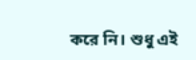করে নি। শুধু এই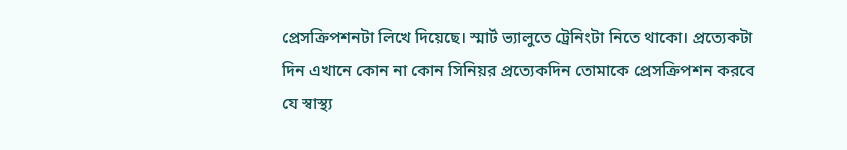প্রেসক্রিপশনটা লিখে দিয়েছে। স্মার্ট ভ্যালুতে ট্রেনিংটা নিতে থাকো। প্রত্যেকটা দিন এখানে কোন না কোন সিনিয়র প্রত্যেকদিন তোমাকে প্রেসক্রিপশন করবে যে স্বাস্থ্য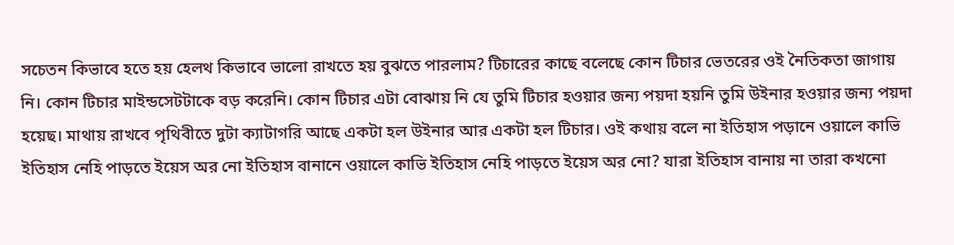সচেতন কিভাবে হতে হয় হেলথ কিভাবে ভালো রাখতে হয় বুঝতে পারলাম? টিচারের কাছে বলেছে কোন টিচার ভেতরের ওই নৈতিকতা জাগায় নি। কোন টিচার মাইন্ডসেটটাকে বড় করেনি। কোন টিচার এটা বোঝায় নি যে তুমি টিচার হওয়ার জন্য পয়দা হয়নি তুমি উইনার হওয়ার জন্য পয়দা হয়েছ। মাথায় রাখবে পৃথিবীতে দুটা ক্যাটাগরি আছে একটা হল উইনার আর একটা হল টিচার। ওই কথায় বলে না ইতিহাস পড়ানে ওয়ালে কাভি ইতিহাস নেহি পাড়তে ইয়েস অর নো ইতিহাস বানানে ওয়ালে কাভি ইতিহাস নেহি পাড়তে ইয়েস অর নো? যারা ইতিহাস বানায় না তারা কখনো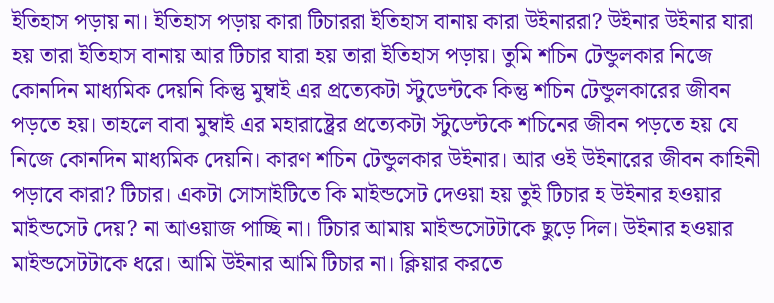ইতিহাস পড়ায় না। ইতিহাস পড়ায় কারা টিচাররা ইতিহাস বানায় কারা উইনাররা? উইনার উইনার যারা হয় তারা ইতিহাস বানায় আর টিচার যারা হয় তারা ইতিহাস পড়ায়। তুমি শচিন টেন্ডুলকার নিজে কোনদিন মাধ্যমিক দেয়নি কিন্তু মুম্বাই এর প্রত্যেকটা স্টুডেন্টকে কিন্তু শচিন টেন্ডুলকারের জীবন পড়তে হয়। তাহলে বাবা মুম্বাই এর মহারাষ্ট্রের প্রত্যেকটা স্টুডেন্টকে শচিনের জীবন পড়তে হয় যে নিজে কোনদিন মাধ্যমিক দেয়নি। কারণ শচিন টেন্ডুলকার উইনার। আর ওই উইনারের জীবন কাহিনী পড়াবে কারা? টিচার। একটা সোসাইটিতে কি মাইন্ডসেট দেওয়া হয় তুই টিচার হ উইনার হওয়ার মাইন্ডসেট দেয়? না আওয়াজ পাচ্ছি না। টিচার আমায় মাইন্ডসেটটাকে ছুড়ে দিল। উইনার হওয়ার মাইন্ডসেটটাকে ধরে। আমি উইনার আমি টিচার না। ক্লিয়ার করতে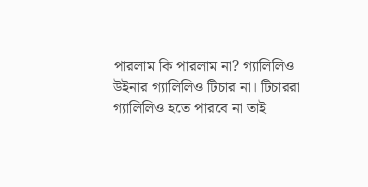পারলাম কি পারলাম না? গ্যালিলিও উইনার গ্যালিলিও টিচার না। টিচাররা গ্যালিলিও হতে পারবে না তাই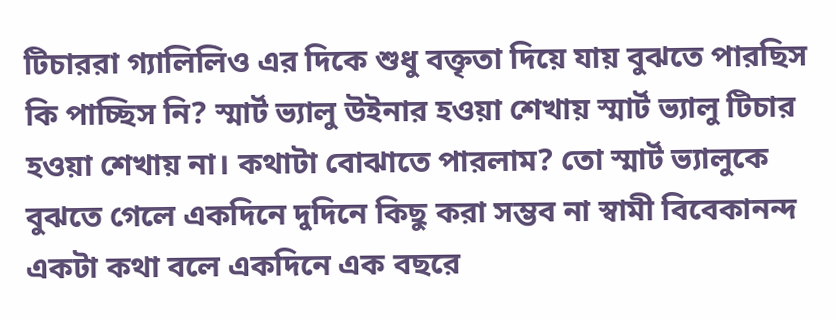টিচাররা গ্যালিলিও এর দিকে শুধু বক্তৃতা দিয়ে যায় বুঝতে পারছিস কি পাচ্ছিস নি? স্মার্ট ভ্যালু উইনার হওয়া শেখায় স্মার্ট ভ্যালু টিচার হওয়া শেখায় না। কথাটা বোঝাতে পারলাম? তো স্মার্ট ভ্যালুকে বুঝতে গেলে একদিনে দুদিনে কিছু করা সম্ভব না স্বামী বিবেকানন্দ একটা কথা বলে একদিনে এক বছরে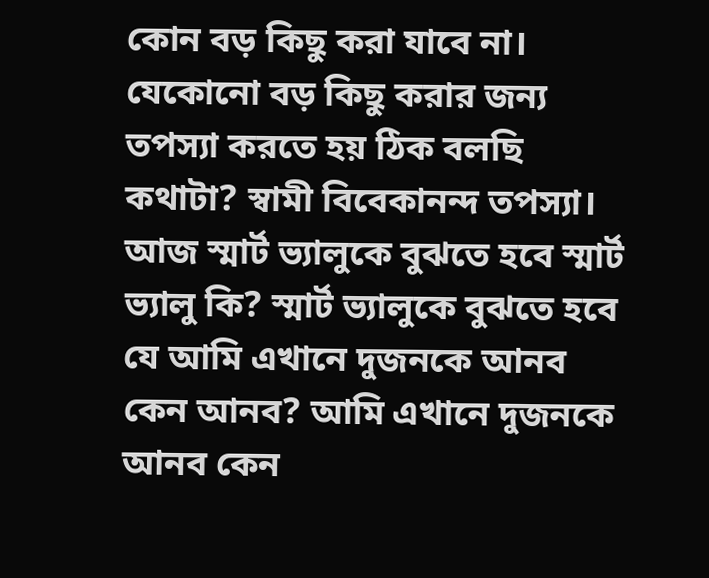কোন বড় কিছু করা যাবে না। যেকোনো বড় কিছু করার জন্য তপস্যা করতে হয় ঠিক বলছি কথাটা? স্বামী বিবেকানন্দ তপস্যা। আজ স্মার্ট ভ্যালুকে বুঝতে হবে স্মার্ট ভ্যালু কি? স্মার্ট ভ্যালুকে বুঝতে হবে যে আমি এখানে দুজনকে আনব কেন আনব? আমি এখানে দুজনকে আনব কেন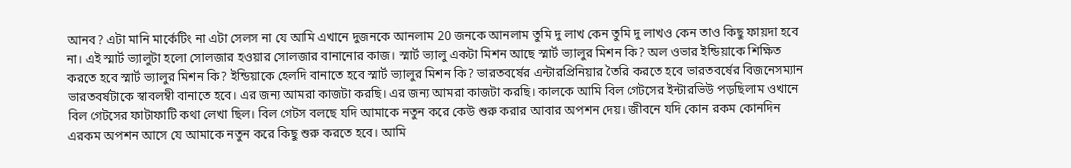আনব? এটা মানি মার্কেটিং না এটা সেলস না যে আমি এখানে দুজনকে আনলাম 20 জনকে আনলাম তুমি দু লাখ কেন তুমি দু লাখও কেন তাও কিছু ফায়দা হবে না। এই স্মার্ট ভ্যালুটা হলো সোলজার হওয়ার সোলজার বানানোর কাজ। স্মার্ট ভ্যালু একটা মিশন আছে স্মার্ট ভ্যালুর মিশন কি? অল ওভার ইন্ডিয়াকে শিক্ষিত করতে হবে স্মার্ট ভ্যালুর মিশন কি? ইন্ডিয়াকে হেলদি বানাতে হবে স্মার্ট ভ্যালুর মিশন কি? ভারতবর্ষের এন্টারপ্রিনিয়ার তৈরি করতে হবে ভারতবর্ষের বিজনেসম্যান ভারতবর্ষটাকে স্বাবলম্বী বানাতে হবে। এর জন্য আমরা কাজটা করছি। এর জন্য আমরা কাজটা করছি। কালকে আমি বিল গেটসের ইন্টারভিউ পড়ছিলাম ওখানে বিল গেটসের ফাটাফাটি কথা লেখা ছিল। বিল গেটস বলছে যদি আমাকে নতুন করে কেউ শুরু করার আবার অপশন দেয়। জীবনে যদি কোন রকম কোনদিন এরকম অপশন আসে যে আমাকে নতুন করে কিছু শুরু করতে হবে। আমি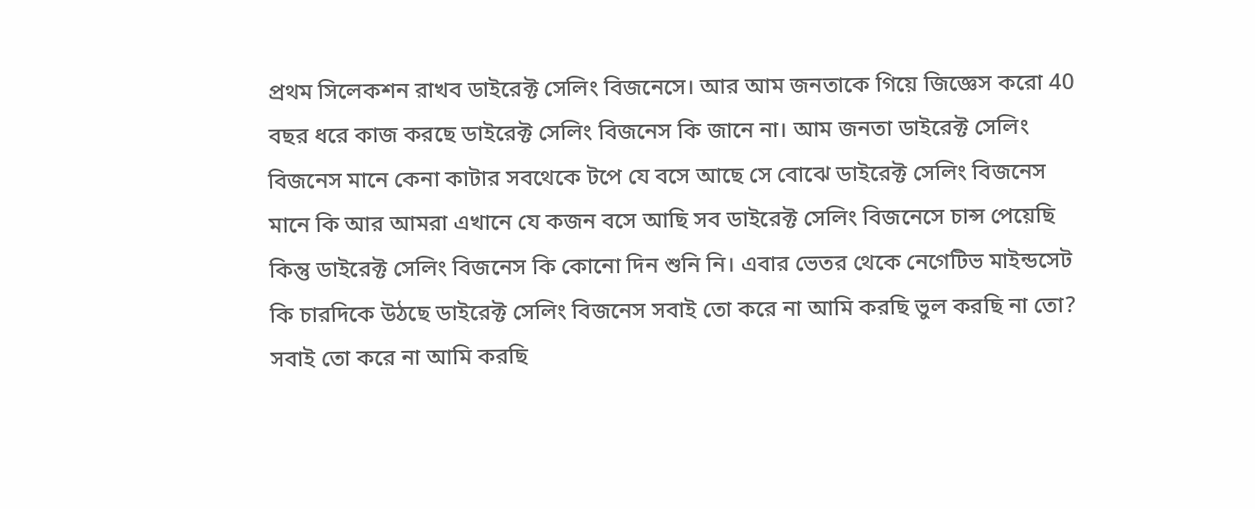প্রথম সিলেকশন রাখব ডাইরেক্ট সেলিং বিজনেসে। আর আম জনতাকে গিয়ে জিজ্ঞেস করো 40 বছর ধরে কাজ করছে ডাইরেক্ট সেলিং বিজনেস কি জানে না। আম জনতা ডাইরেক্ট সেলিং বিজনেস মানে কেনা কাটার সবথেকে টপে যে বসে আছে সে বোঝে ডাইরেক্ট সেলিং বিজনেস মানে কি আর আমরা এখানে যে কজন বসে আছি সব ডাইরেক্ট সেলিং বিজনেসে চান্স পেয়েছি কিন্তু ডাইরেক্ট সেলিং বিজনেস কি কোনো দিন শুনি নি। এবার ভেতর থেকে নেগেটিভ মাইন্ডসেট কি চারদিকে উঠছে ডাইরেক্ট সেলিং বিজনেস সবাই তো করে না আমি করছি ভুল করছি না তো? সবাই তো করে না আমি করছি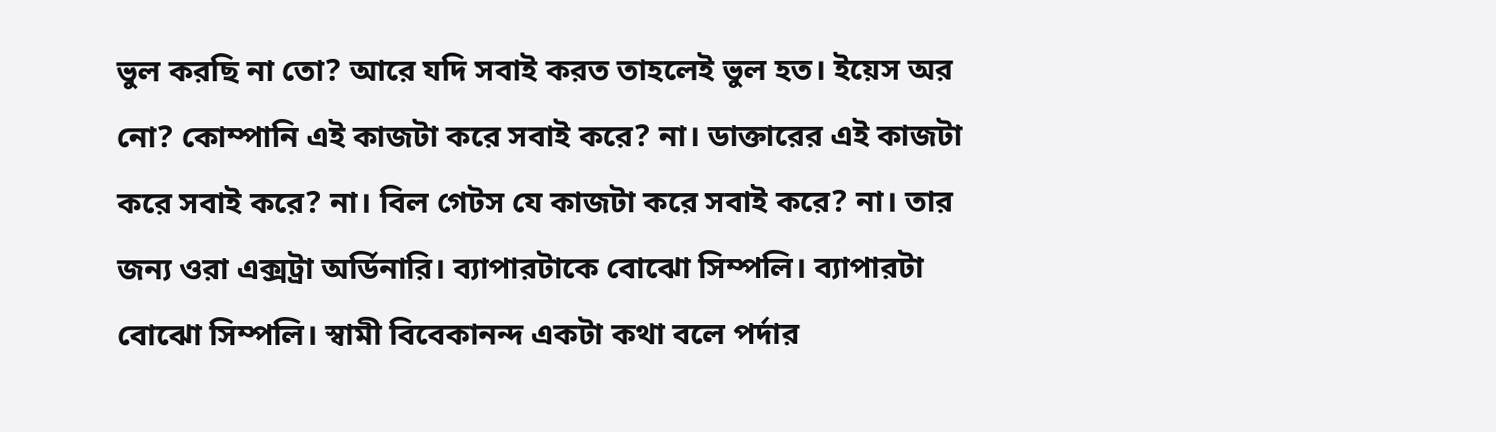ভুল করছি না তো? আরে যদি সবাই করত তাহলেই ভুল হত। ইয়েস অর নো? কোম্পানি এই কাজটা করে সবাই করে? না। ডাক্তারের এই কাজটা করে সবাই করে? না। বিল গেটস যে কাজটা করে সবাই করে? না। তার জন্য ওরা এক্সট্রা অর্ডিনারি। ব্যাপারটাকে বোঝো সিম্পলি। ব্যাপারটা বোঝো সিম্পলি। স্বামী বিবেকানন্দ একটা কথা বলে পর্দার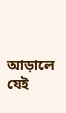আড়ালে যেই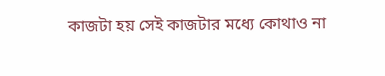কাজটা হয় সেই কাজটার মধ্যে কোথাও না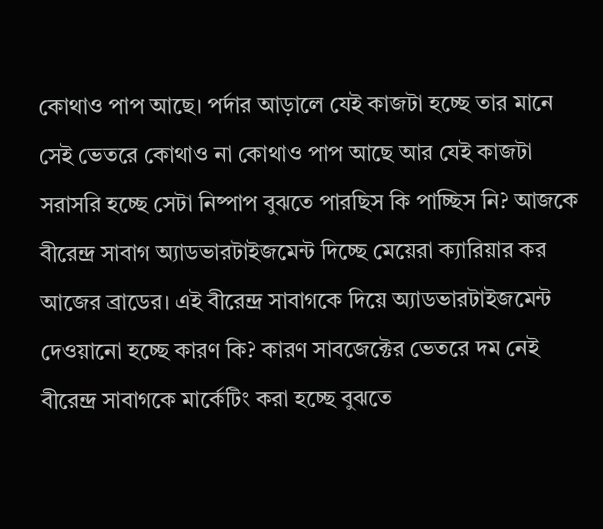কোথাও পাপ আছে। পর্দার আড়ালে যেই কাজটা হচ্ছে তার মানে সেই ভেতরে কোথাও না কোথাও পাপ আছে আর যেই কাজটা সরাসরি হচ্ছে সেটা নিষ্পাপ বুঝতে পারছিস কি পাচ্ছিস নি? আজকে বীরেন্দ্র সাবাগ অ্যাডভারটাইজমেন্ট দিচ্ছে মেয়েরা ক্যারিয়ার কর আজের ব্রাডের। এই বীরেন্দ্র সাবাগকে দিয়ে অ্যাডভারটাইজমেন্ট দেওয়ানো হচ্ছে কারণ কি? কারণ সাবজেক্টের ভেতরে দম নেই বীরেন্দ্র সাবাগকে মার্কেটিং করা হচ্ছে বুঝতে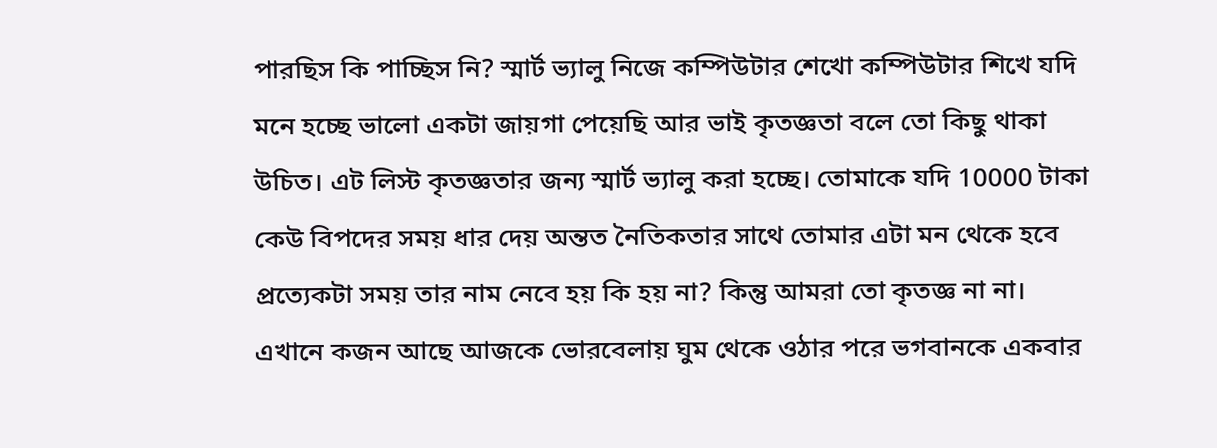পারছিস কি পাচ্ছিস নি? স্মার্ট ভ্যালু নিজে কম্পিউটার শেখো কম্পিউটার শিখে যদি মনে হচ্ছে ভালো একটা জায়গা পেয়েছি আর ভাই কৃতজ্ঞতা বলে তো কিছু থাকা উচিত। এট লিস্ট কৃতজ্ঞতার জন্য স্মার্ট ভ্যালু করা হচ্ছে। তোমাকে যদি 10000 টাকা কেউ বিপদের সময় ধার দেয় অন্তত নৈতিকতার সাথে তোমার এটা মন থেকে হবে প্রত্যেকটা সময় তার নাম নেবে হয় কি হয় না? কিন্তু আমরা তো কৃতজ্ঞ না না। এখানে কজন আছে আজকে ভোরবেলায় ঘুম থেকে ওঠার পরে ভগবানকে একবার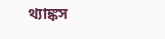থ্যাঙ্কস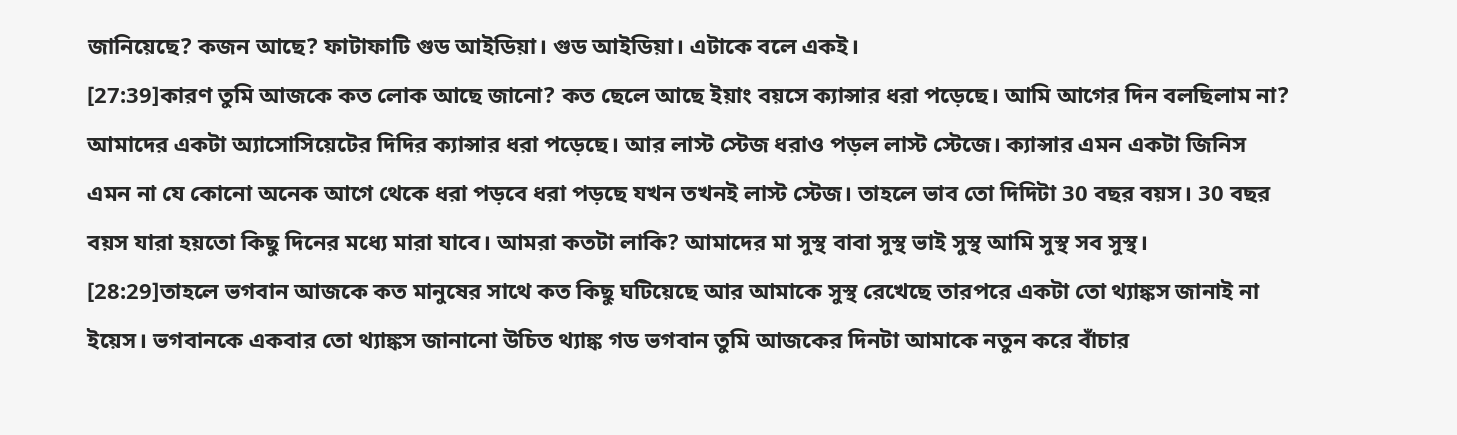জানিয়েছে? কজন আছে? ফাটাফাটি গুড আইডিয়া। গুড আইডিয়া। এটাকে বলে একই।
[27:39]কারণ তুমি আজকে কত লোক আছে জানো? কত ছেলে আছে ইয়াং বয়সে ক্যান্সার ধরা পড়েছে। আমি আগের দিন বলছিলাম না? আমাদের একটা অ্যাসোসিয়েটের দিদির ক্যান্সার ধরা পড়েছে। আর লাস্ট স্টেজ ধরাও পড়ল লাস্ট স্টেজে। ক্যান্সার এমন একটা জিনিস এমন না যে কোনো অনেক আগে থেকে ধরা পড়বে ধরা পড়ছে যখন তখনই লাস্ট স্টেজ। তাহলে ভাব তো দিদিটা 30 বছর বয়স। 30 বছর বয়স যারা হয়তো কিছু দিনের মধ্যে মারা যাবে। আমরা কতটা লাকি? আমাদের মা সুস্থ বাবা সুস্থ ভাই সুস্থ আমি সুস্থ সব সুস্থ।
[28:29]তাহলে ভগবান আজকে কত মানুষের সাথে কত কিছু ঘটিয়েছে আর আমাকে সুস্থ রেখেছে তারপরে একটা তো থ্যাঙ্কস জানাই না ইয়েস। ভগবানকে একবার তো থ্যাঙ্কস জানানো উচিত থ্যাঙ্ক গড ভগবান তুমি আজকের দিনটা আমাকে নতুন করে বাঁচার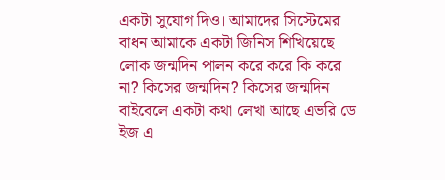একটা সুযোগ দিও। আমাদের সিস্টেমের বাধন আমাকে একটা জিনিস শিখিয়েছে লোক জন্মদিন পালন করে করে কি করে না? কিসের জন্মদিন? কিসের জন্মদিন বাইবেলে একটা কথা লেখা আছে এভরি ডে ইজ এ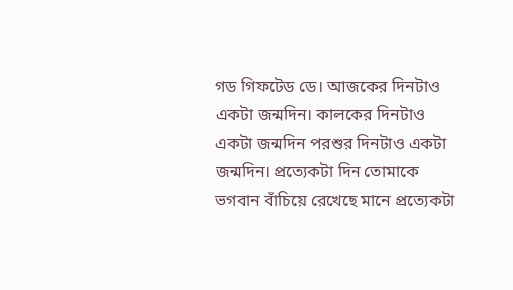গড গিফটেড ডে। আজকের দিনটাও একটা জন্মদিন। কালকের দিনটাও একটা জন্মদিন পরশুর দিনটাও একটা জন্মদিন। প্রত্যেকটা দিন তোমাকে ভগবান বাঁচিয়ে রেখেছে মানে প্রত্যেকটা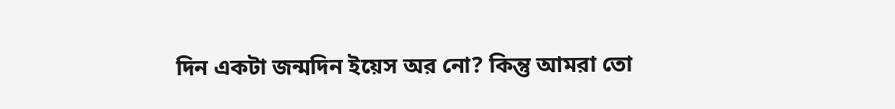দিন একটা জন্মদিন ইয়েস অর নো? কিন্তু আমরা তো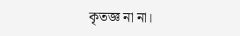কৃতজ্ঞ না না।